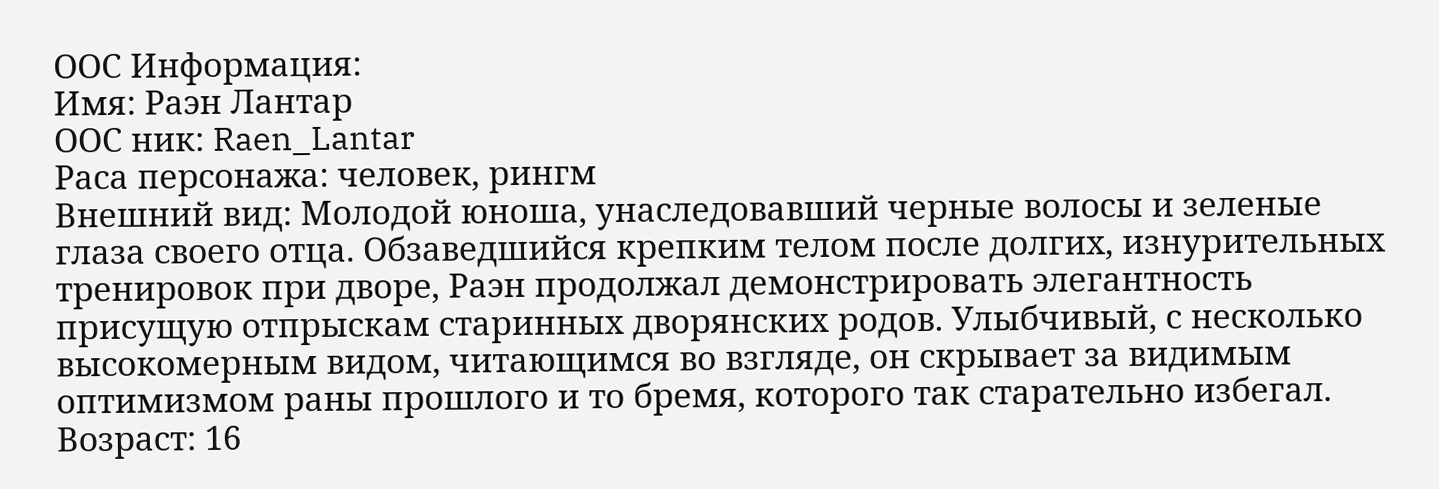ООС Информация:
Имя: Раэн Лантар
ООС ник: Raen_Lantar
Раса персонажа: человек, рингм
Внешний вид: Молодой юноша, унаследовавший черные волосы и зеленые глаза своего отца. Обзаведшийся крепким телом после долгих, изнурительных тренировок при дворе, Раэн продолжал демонстрировать элегантность присущую отпрыскам старинных дворянских родов. Улыбчивый, с несколько высокомерным видом, читающимся во взгляде, он скрывает за видимым оптимизмом раны прошлого и то бремя, которого так старательно избегал.
Возраст: 16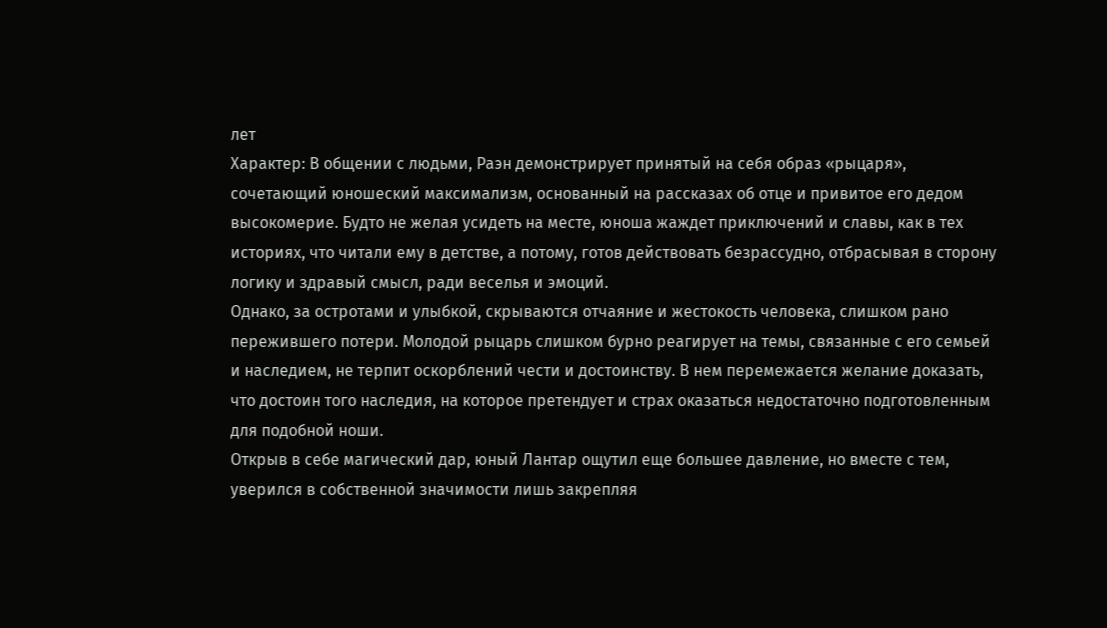лет
Характер: В общении с людьми, Раэн демонстрирует принятый на себя образ «рыцаря», сочетающий юношеский максимализм, основанный на рассказах об отце и привитое его дедом высокомерие. Будто не желая усидеть на месте, юноша жаждет приключений и славы, как в тех историях, что читали ему в детстве, а потому, готов действовать безрассудно, отбрасывая в сторону логику и здравый смысл, ради веселья и эмоций.
Однако, за остротами и улыбкой, скрываются отчаяние и жестокость человека, слишком рано пережившего потери. Молодой рыцарь слишком бурно реагирует на темы, связанные с его семьей и наследием, не терпит оскорблений чести и достоинству. В нем перемежается желание доказать, что достоин того наследия, на которое претендует и страх оказаться недостаточно подготовленным для подобной ноши.
Открыв в себе магический дар, юный Лантар ощутил еще большее давление, но вместе с тем, уверился в собственной значимости лишь закрепляя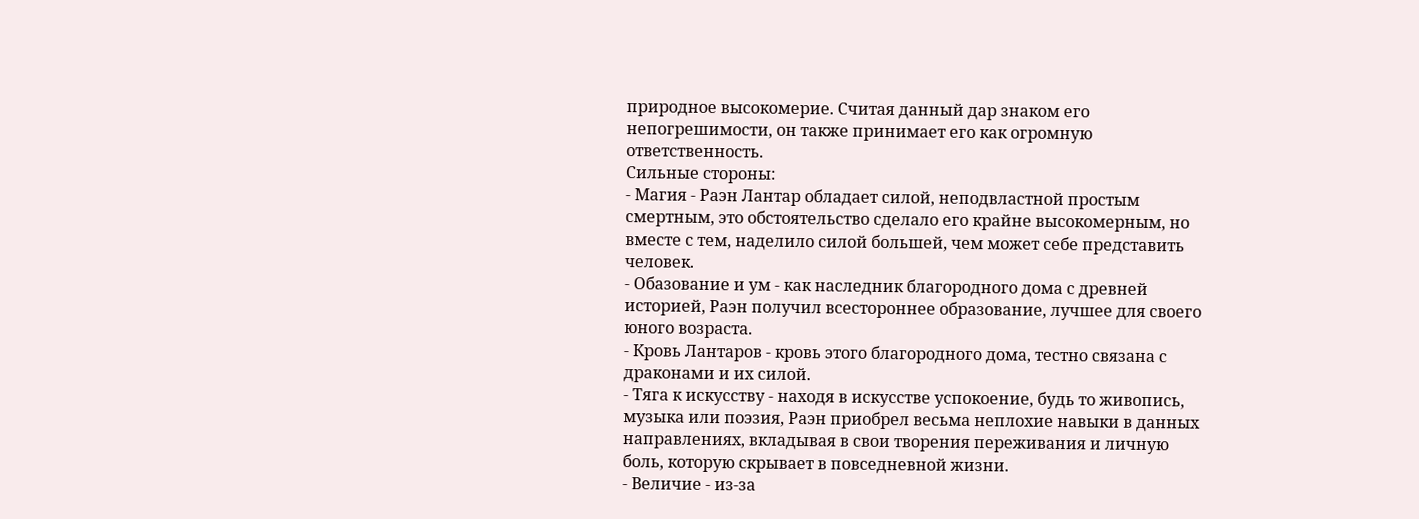природное высокомерие. Считая данный дар знаком его непогрешимости, он также принимает его как огромную ответственность.
Сильные стороны:
- Магия - Раэн Лантар обладает силой, неподвластной простым смертным, это обстоятельство сделало его крайне высокомерным, но вместе с тем, наделило силой большей, чем может себе представить человек.
- Обазование и ум - как наследник благородного дома с древней историей, Раэн получил всестороннее образование, лучшее для своего юного возраста.
- Кровь Лантаров - кровь этого благородного дома, тестно связана с драконами и их силой.
- Тяга к искусству - находя в искусстве успокоение, будь то живопись, музыка или поэзия, Раэн приобрел весьма неплохие навыки в данных направлениях, вкладывая в свои творения переживания и личную боль, которую скрывает в повседневной жизни.
- Величие - из-за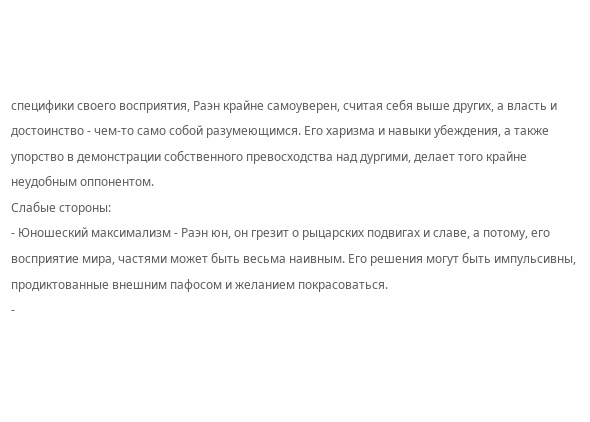специфики своего восприятия, Раэн крайне самоуверен, считая себя выше других, а власть и достоинство - чем-то само собой разумеющимся. Его харизма и навыки убеждения, а также упорство в демонстрации собственного превосходства над дургими, делает того крайне неудобным оппонентом.
Слабые стороны:
- Юношеский максимализм - Раэн юн, он грезит о рыцарских подвигах и славе, а потому, его восприятие мира, частями может быть весьма наивным. Его решения могут быть импульсивны, продиктованные внешним пафосом и желанием покрасоваться.
-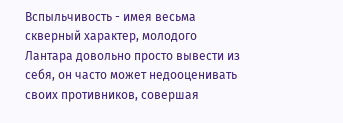Вспыльчивость - имея весьма скверный характер, молодого Лантара довольно просто вывести из себя, он часто может недооценивать своих противников, совершая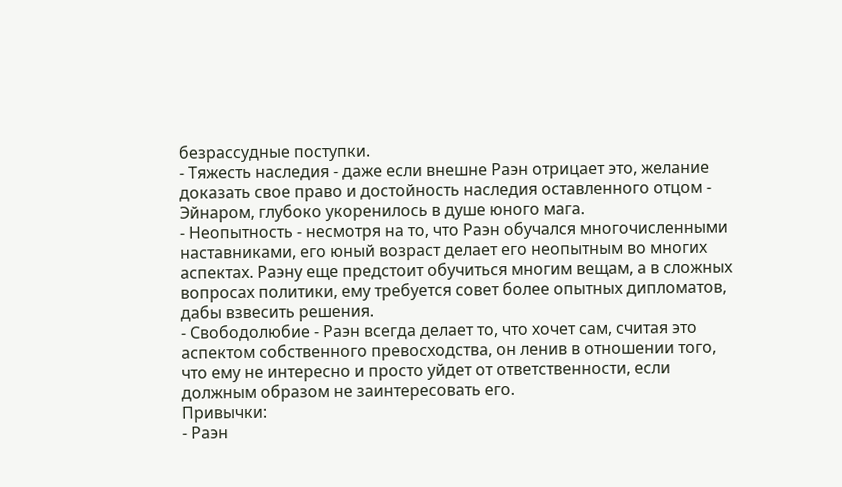безрассудные поступки.
- Тяжесть наследия - даже если внешне Раэн отрицает это, желание доказать свое право и достойность наследия оставленного отцом - Эйнаром, глубоко укоренилось в душе юного мага.
- Неопытность - несмотря на то, что Раэн обучался многочисленными наставниками, его юный возраст делает его неопытным во многих аспектах. Раэну еще предстоит обучиться многим вещам, а в сложных вопросах политики, ему требуется совет более опытных дипломатов, дабы взвесить решения.
- Свободолюбие - Раэн всегда делает то, что хочет сам, считая это аспектом собственного превосходства, он ленив в отношении того, что ему не интересно и просто уйдет от ответственности, если должным образом не заинтересовать его.
Привычки:
- Раэн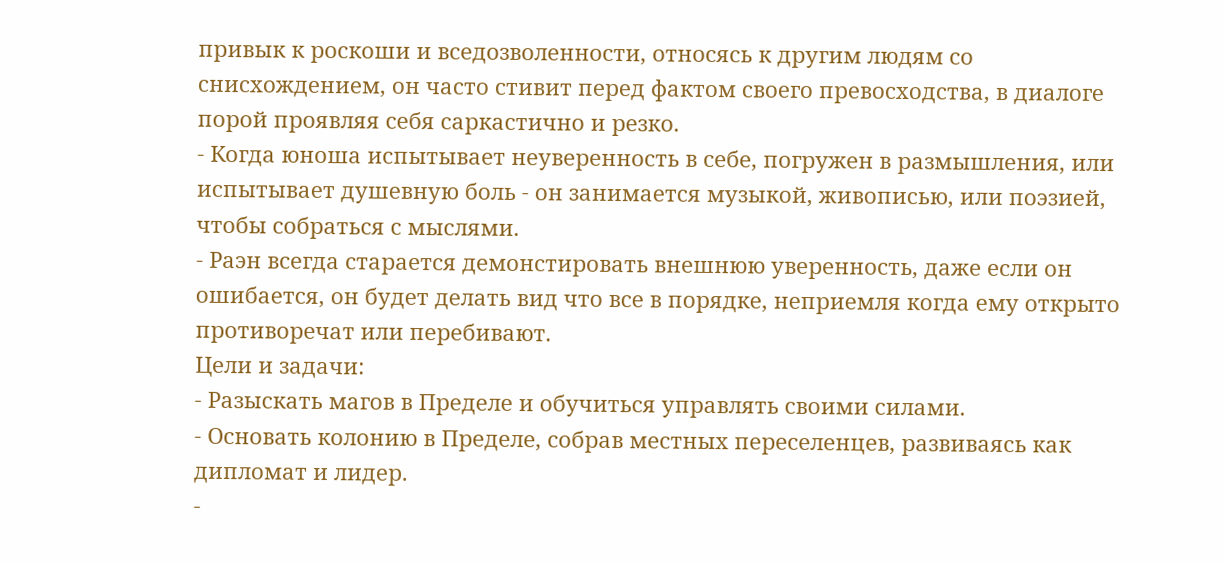привык к роскоши и вседозволенности, относясь к другим людям со снисхождением, он часто стивит перед фактом своего превосходства, в диалоге порой проявляя себя саркастично и резко.
- Когда юноша испытывает неуверенность в себе, погружен в размышления, или испытывает душевную боль - он занимается музыкой, живописью, или поэзией, чтобы собраться с мыслями.
- Раэн всегда старается демонстировать внешнюю уверенность, даже если он ошибается, он будет делать вид что все в порядке, неприемля когда ему открыто противоречат или перебивают.
Цели и задачи:
- Разыскать магов в Пределе и обучиться управлять своими силами.
- Основать колонию в Пределе, собрав местных переселенцев, развиваясь как дипломат и лидер.
-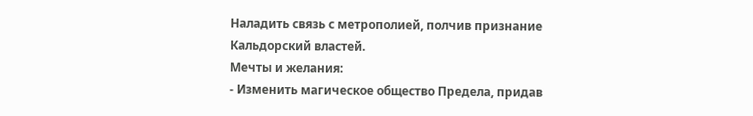Наладить связь с метрополией, полчив признание Кальдорский властей.
Мечты и желания:
- Изменить магическое общество Предела, придав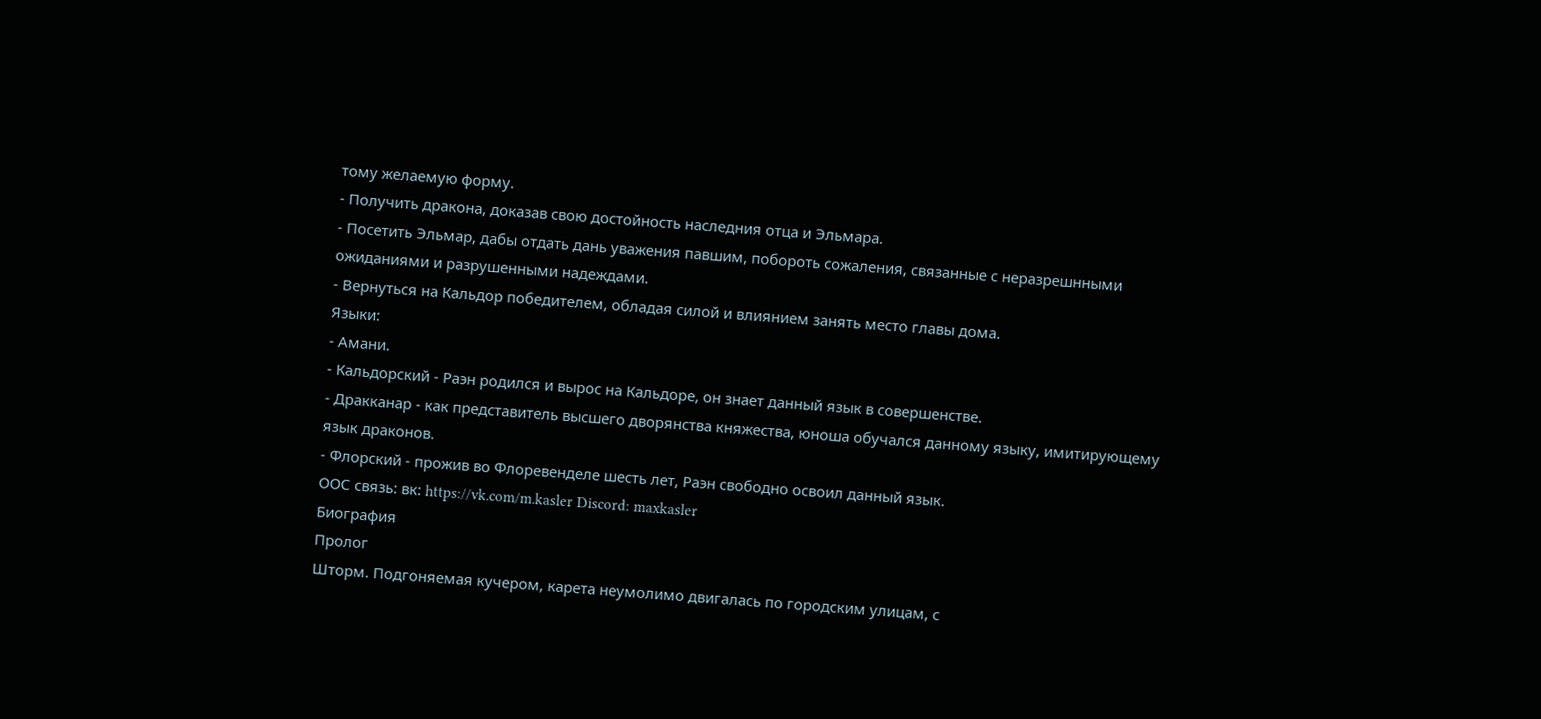тому желаемую форму.
- Получить дракона, доказав свою достойность наследния отца и Эльмара.
- Посетить Эльмар, дабы отдать дань уважения павшим, побороть сожаления, связанные с неразрешнными ожиданиями и разрушенными надеждами.
- Вернуться на Кальдор победителем, обладая силой и влиянием занять место главы дома.
Языки:
- Амани.
- Кальдорский - Раэн родился и вырос на Кальдоре, он знает данный язык в совершенстве.
- Дракканар - как представитель высшего дворянства княжества, юноша обучался данному языку, имитирующему язык драконов.
- Флорский - прожив во Флоревенделе шесть лет, Раэн свободно освоил данный язык.
ООС связь: вк: https://vk.com/m.kasler Discord: maxkasler
Биография
Пролог
Шторм. Подгоняемая кучером, карета неумолимо двигалась по городским улицам, с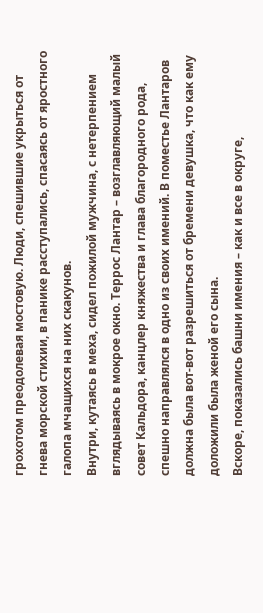грохотом преодолевая мостовую. Люди, спешившие укрыться от гнева морской стихии, в панике расступались, спасаясь от яростного галопа мчащихся на них скакунов.
Внутри, кутаясь в меха, сидел пожилой мужчина, с нетерпением вглядываясь в мокрое окно. Террос Лантар – возглавляющий малый совет Кальдора, канцлер княжества и глава благородного рода, спешно направлялся в одно из своих имений. В поместье Лантаров должна была вот-вот разрешиться от бремени девушка, что как ему доложили была женой его сына.
Вскоре, показались башни имения – как и все в округе,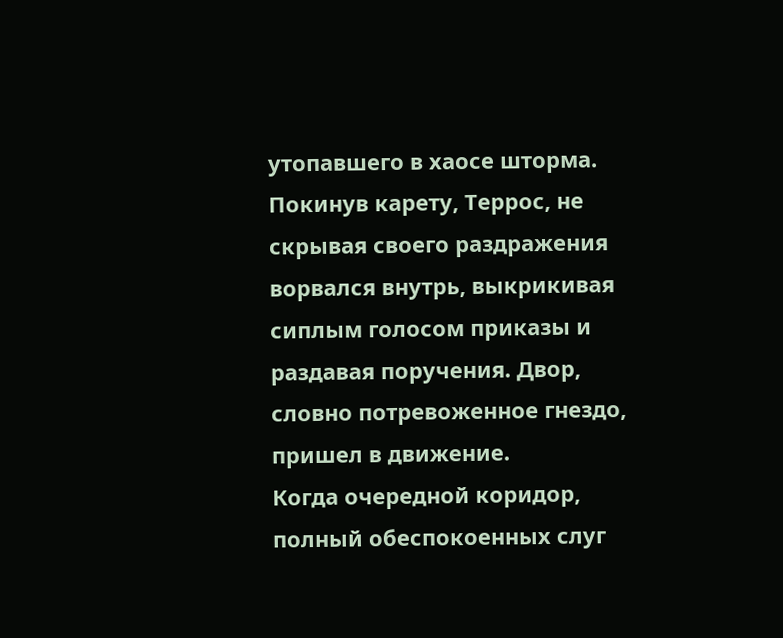утопавшего в хаосе шторма. Покинув карету, Террос, не скрывая своего раздражения ворвался внутрь, выкрикивая сиплым голосом приказы и раздавая поручения. Двор, словно потревоженное гнездо, пришел в движение.
Когда очередной коридор, полный обеспокоенных слуг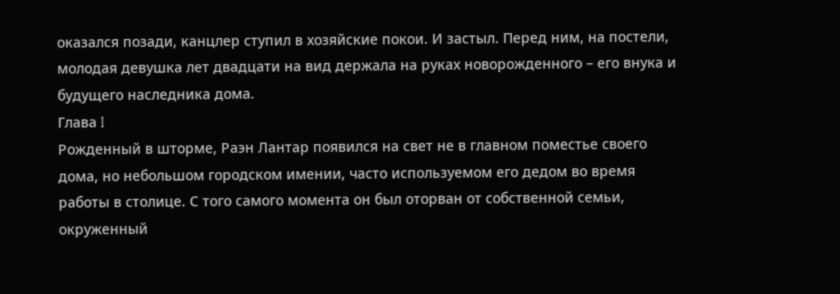оказался позади, канцлер ступил в хозяйские покои. И застыл. Перед ним, на постели, молодая девушка лет двадцати на вид держала на руках новорожденного – его внука и будущего наследника дома.
Глава I
Рожденный в шторме, Раэн Лантар появился на свет не в главном поместье своего дома, но небольшом городском имении, часто используемом его дедом во время работы в столице. С того самого момента он был оторван от собственной семьи, окруженный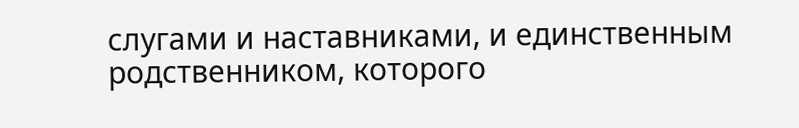слугами и наставниками, и единственным родственником, которого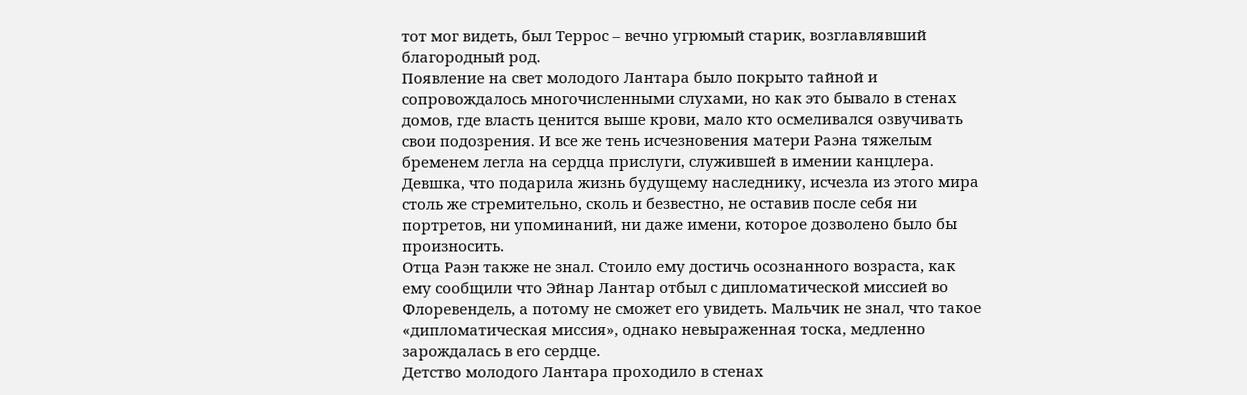тот мог видеть, был Террос – вечно угрюмый старик, возглавлявший благородный род.
Появление на свет молодого Лантара было покрыто тайной и сопровождалось многочисленными слухами, но как это бывало в стенах домов, где власть ценится выше крови, мало кто осмеливался озвучивать свои подозрения. И все же тень исчезновения матери Раэна тяжелым бременем легла на сердца прислуги, служившей в имении канцлера. Девшка, что подарила жизнь будущему наследнику, исчезла из этого мира столь же стремительно, сколь и безвестно, не оставив после себя ни портретов, ни упоминаний, ни даже имени, которое дозволено было бы произносить.
Отца Раэн также не знал. Стоило ему достичь осознанного возраста, как ему сообщили что Эйнар Лантар отбыл с дипломатической миссией во Флоревендель, а потому не сможет его увидеть. Мальчик не знал, что такое «дипломатическая миссия», однако невыраженная тоска, медленно зарождалась в его сердце.
Детство молодого Лантара проходило в стенах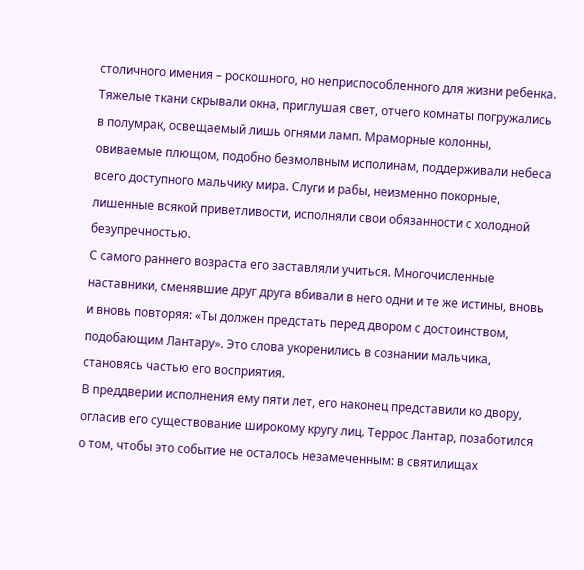столичного имения – роскошного, но неприспособленного для жизни ребенка. Тяжелые ткани скрывали окна, приглушая свет, отчего комнаты погружались в полумрак, освещаемый лишь огнями ламп. Мраморные колонны, овиваемые плющом, подобно безмолвным исполинам, поддерживали небеса всего доступного мальчику мира. Слуги и рабы, неизменно покорные, лишенные всякой приветливости, исполняли свои обязанности с холодной безупречностью.
С самого раннего возраста его заставляли учиться. Многочисленные наставники, сменявшие друг друга вбивали в него одни и те же истины, вновь и вновь повторяя: «Ты должен предстать перед двором с достоинством, подобающим Лантару». Это слова укоренились в сознании мальчика, становясь частью его восприятия.
В преддверии исполнения ему пяти лет, его наконец представили ко двору, огласив его существование широкому кругу лиц. Террос Лантар, позаботился о том, чтобы это событие не осталось незамеченным: в святилищах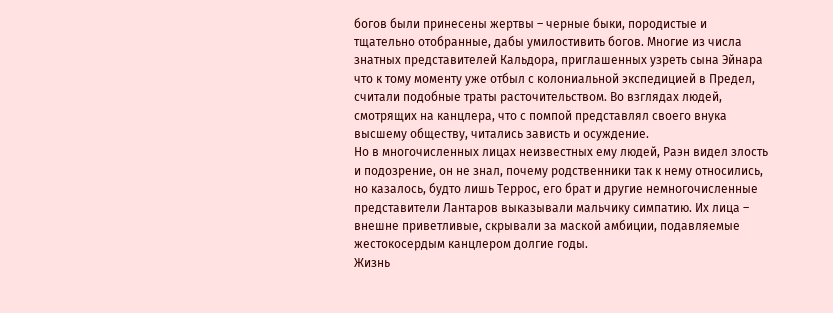богов были принесены жертвы – черные быки, породистые и тщательно отобранные, дабы умилостивить богов. Многие из числа знатных представителей Кальдора, приглашенных узреть сына Эйнара что к тому моменту уже отбыл с колониальной экспедицией в Предел, считали подобные траты расточительством. Во взглядах людей, смотрящих на канцлера, что с помпой представлял своего внука высшему обществу, читались зависть и осуждение.
Но в многочисленных лицах неизвестных ему людей, Раэн видел злость и подозрение, он не знал, почему родственники так к нему относились, но казалось, будто лишь Террос, его брат и другие немногочисленные представители Лантаров выказывали мальчику симпатию. Их лица – внешне приветливые, скрывали за маской амбиции, подавляемые жестокосердым канцлером долгие годы.
Жизнь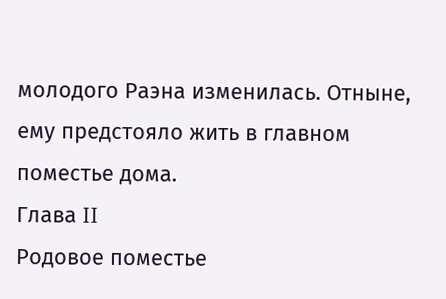молодого Раэна изменилась. Отныне, ему предстояло жить в главном поместье дома.
Глава II
Родовое поместье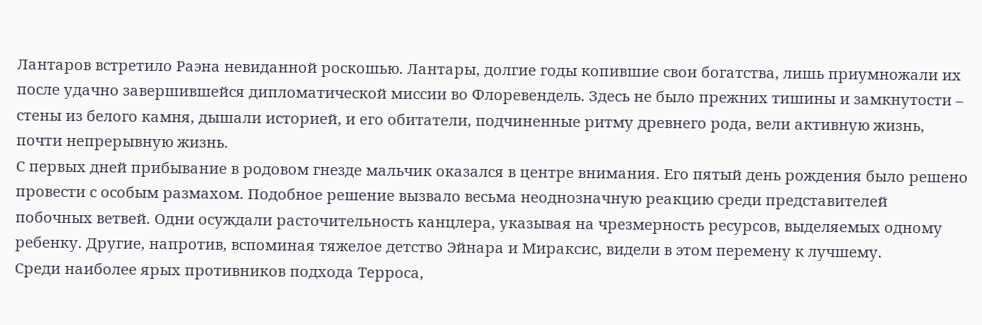Лантаров встретило Раэна невиданной роскошью. Лантары, долгие годы копившие свои богатства, лишь приумножали их после удачно завершившейся дипломатической миссии во Флоревендель. Здесь не было прежних тишины и замкнутости – стены из белого камня, дышали историей, и его обитатели, подчиненные ритму древнего рода, вели активную жизнь, почти непрерывную жизнь.
С первых дней прибывание в родовом гнезде мальчик оказался в центре внимания. Его пятый день рождения было решено провести с особым размахом. Подобное решение вызвало весьма неоднозначную реакцию среди представителей побочных ветвей. Одни осуждали расточительность канцлера, указывая на чрезмерность ресурсов, выделяемых одному ребенку. Другие, напротив, вспоминая тяжелое детство Эйнара и Мираксис, видели в этом перемену к лучшему.
Среди наиболее ярых противников подхода Терроса,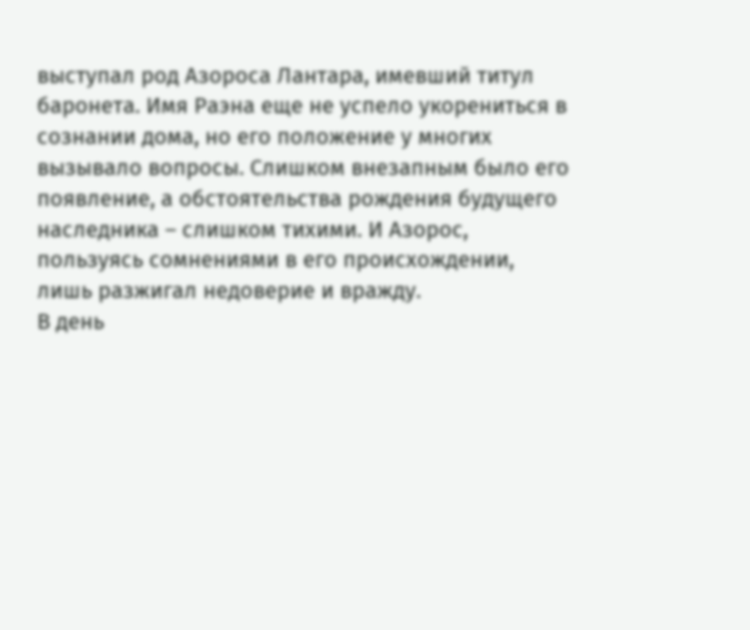выступал род Азороса Лантара, имевший титул баронета. Имя Раэна еще не успело укорениться в сознании дома, но его положение у многих вызывало вопросы. Слишком внезапным было его появление, а обстоятельства рождения будущего наследника – слишком тихими. И Азорос, пользуясь сомнениями в его происхождении, лишь разжигал недоверие и вражду.
В день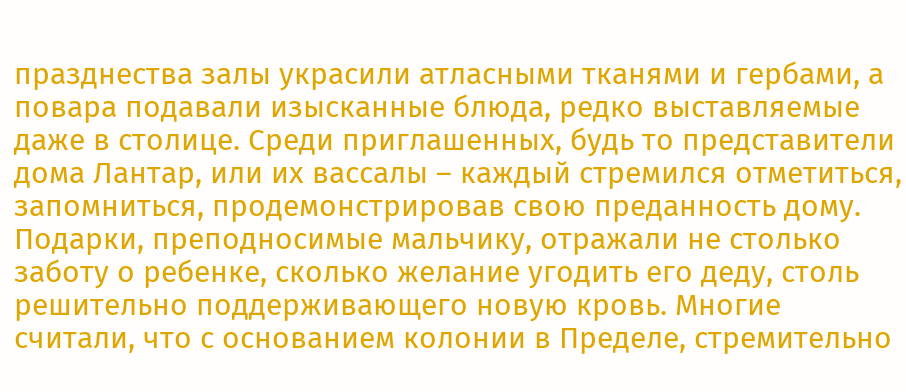празднества залы украсили атласными тканями и гербами, а повара подавали изысканные блюда, редко выставляемые даже в столице. Среди приглашенных, будь то представители дома Лантар, или их вассалы – каждый стремился отметиться, запомниться, продемонстрировав свою преданность дому.
Подарки, преподносимые мальчику, отражали не столько заботу о ребенке, сколько желание угодить его деду, столь решительно поддерживающего новую кровь. Многие считали, что с основанием колонии в Пределе, стремительно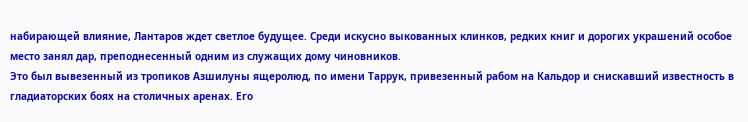набирающей влияние, Лантаров ждет светлое будущее. Среди искусно выкованных клинков, редких книг и дорогих украшений особое место занял дар, преподнесенный одним из служащих дому чиновников.
Это был вывезенный из тропиков Азшилуны ящеролюд, по имени Таррук, привезенный рабом на Кальдор и снискавший известность в гладиаторских боях на столичных аренах. Его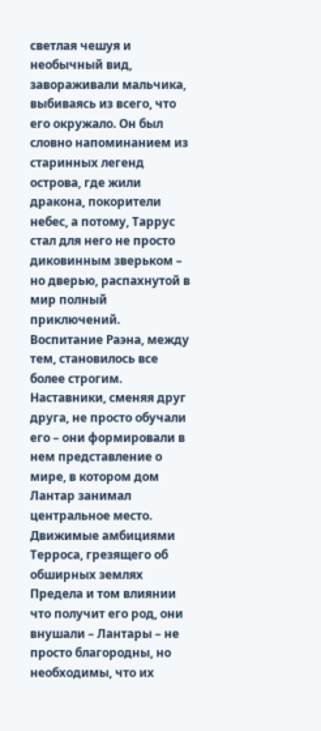светлая чешуя и необычный вид, завораживали мальчика, выбиваясь из всего, что его окружало. Он был словно напоминанием из старинных легенд острова, где жили дракона, покорители небес, а потому, Таррус стал для него не просто диковинным зверьком – но дверью, распахнутой в мир полный приключений.
Воспитание Раэна, между тем, становилось все более строгим. Наставники, сменяя друг друга, не просто обучали его – они формировали в нем представление о мире, в котором дом Лантар занимал центральное место. Движимые амбициями Терроса, грезящего об обширных землях Предела и том влиянии что получит его род, они внушали – Лантары – не просто благородны, но необходимы, что их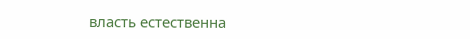власть естественна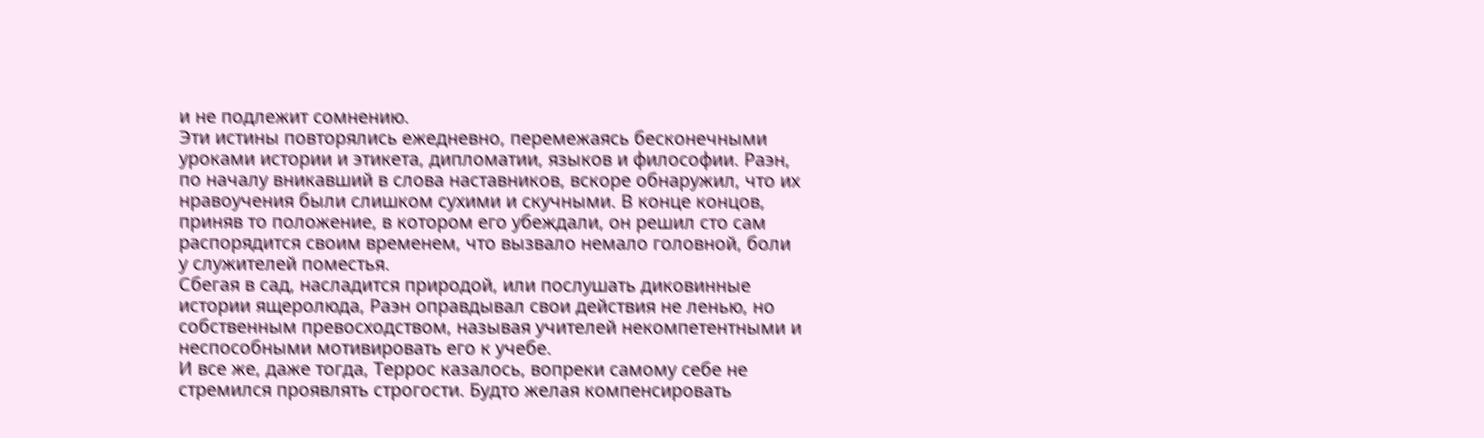и не подлежит сомнению.
Эти истины повторялись ежедневно, перемежаясь бесконечными уроками истории и этикета, дипломатии, языков и философии. Раэн, по началу вникавший в слова наставников, вскоре обнаружил, что их нравоучения были слишком сухими и скучными. В конце концов, приняв то положение, в котором его убеждали, он решил сто сам распорядится своим временем, что вызвало немало головной, боли у служителей поместья.
Сбегая в сад, насладится природой, или послушать диковинные истории ящеролюда, Раэн оправдывал свои действия не ленью, но собственным превосходством, называя учителей некомпетентными и неспособными мотивировать его к учебе.
И все же, даже тогда, Террос казалось, вопреки самому себе не стремился проявлять строгости. Будто желая компенсировать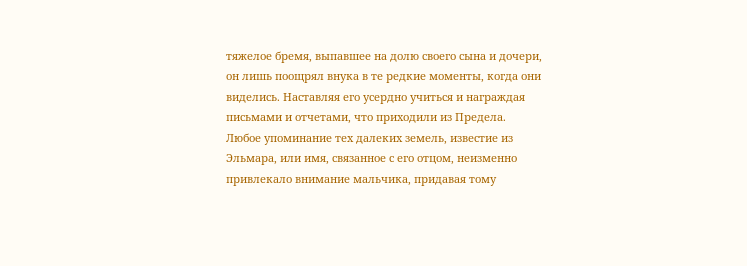тяжелое бремя, выпавшее на долю своего сына и дочери, он лишь поощрял внука в те редкие моменты, когда они виделись. Наставляя его усердно учиться и награждая письмами и отчетами, что приходили из Предела.
Любое упоминание тех далеких земель, известие из Эльмара, или имя, связанное с его отцом, неизменно привлекало внимание мальчика, придавая тому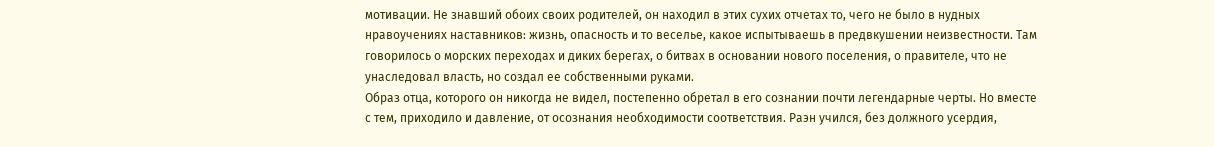мотивации. Не знавший обоих своих родителей, он находил в этих сухих отчетах то, чего не было в нудных нравоучениях наставников: жизнь, опасность и то веселье, какое испытываешь в предвкушении неизвестности. Там говорилось о морских переходах и диких берегах, о битвах в основании нового поселения, о правителе, что не унаследовал власть, но создал ее собственными руками.
Образ отца, которого он никогда не видел, постепенно обретал в его сознании почти легендарные черты. Но вместе с тем, приходило и давление, от осознания необходимости соответствия. Раэн учился, без должного усердия,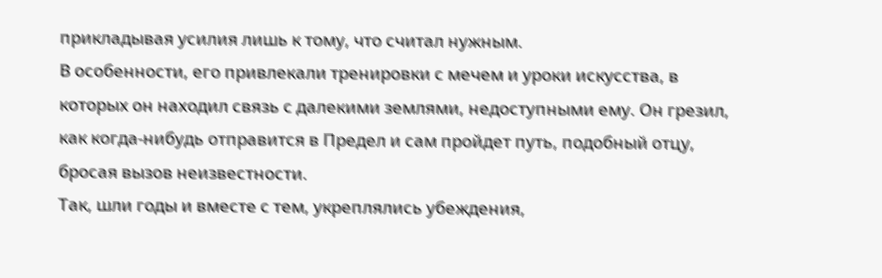прикладывая усилия лишь к тому, что считал нужным.
В особенности, его привлекали тренировки с мечем и уроки искусства, в которых он находил связь с далекими землями, недоступными ему. Он грезил, как когда-нибудь отправится в Предел и сам пройдет путь, подобный отцу, бросая вызов неизвестности.
Так, шли годы и вместе с тем, укреплялись убеждения,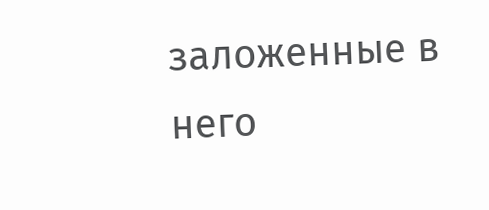заложенные в него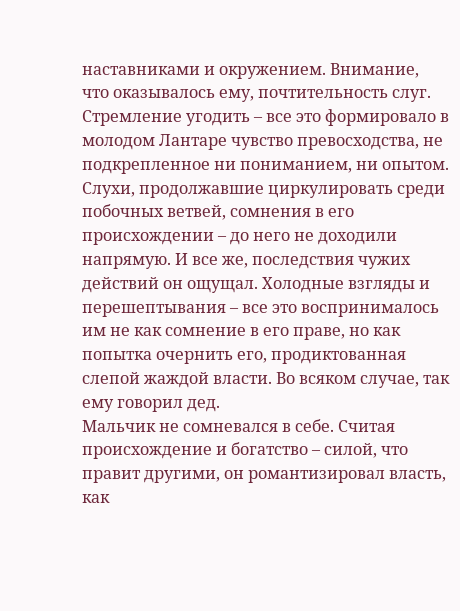наставниками и окружением. Внимание, что оказывалось ему, почтительность слуг. Стремление угодить – все это формировало в молодом Лантаре чувство превосходства, не подкрепленное ни пониманием, ни опытом.
Слухи, продолжавшие циркулировать среди побочных ветвей, сомнения в его происхождении – до него не доходили напрямую. И все же, последствия чужих действий он ощущал. Холодные взгляды и перешептывания – все это воспринималось им не как сомнение в его праве, но как попытка очернить его, продиктованная слепой жаждой власти. Во всяком случае, так ему говорил дед.
Мальчик не сомневался в себе. Считая происхождение и богатство – силой, что правит другими, он романтизировал власть, как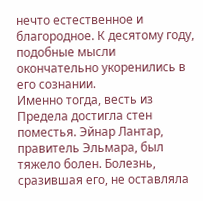нечто естественное и благородное. К десятому году, подобные мысли окончательно укоренились в его сознании.
Именно тогда, весть из Предела достигла стен поместья. Эйнар Лантар, правитель Эльмара, был тяжело болен. Болезнь, сразившая его, не оставляла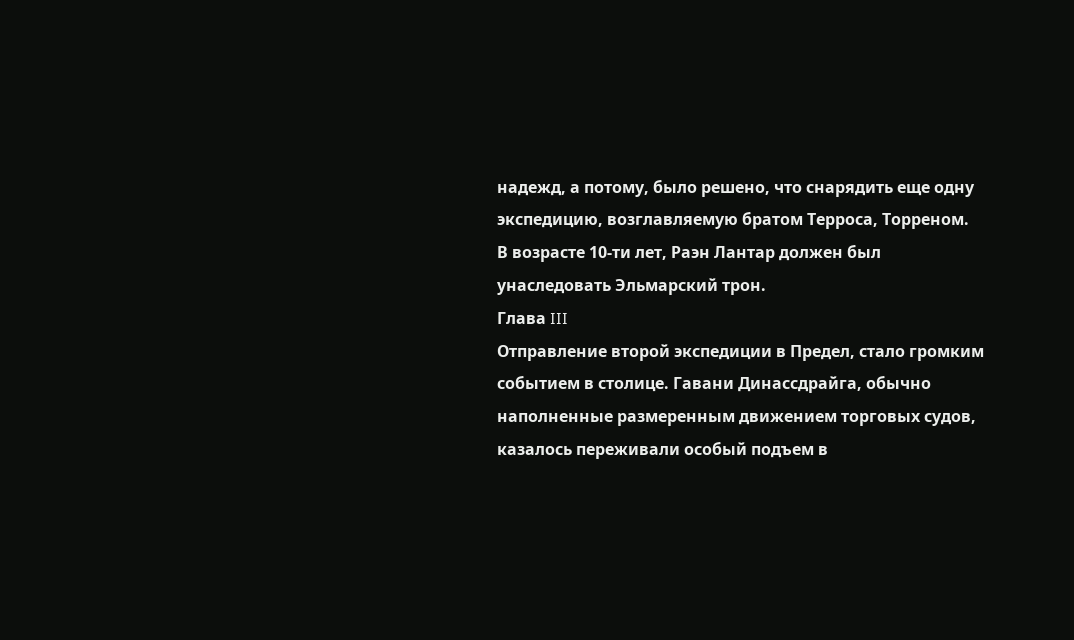надежд, а потому, было решено, что снарядить еще одну экспедицию, возглавляемую братом Терроса, Торреном.
В возрасте 10-ти лет, Раэн Лантар должен был унаследовать Эльмарский трон.
Глава III
Отправление второй экспедиции в Предел, стало громким событием в столице. Гавани Динассдрайга, обычно наполненные размеренным движением торговых судов, казалось переживали особый подъем в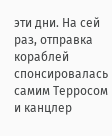эти дни. На сей раз, отправка кораблей спонсировалась самим Терросом и канцлер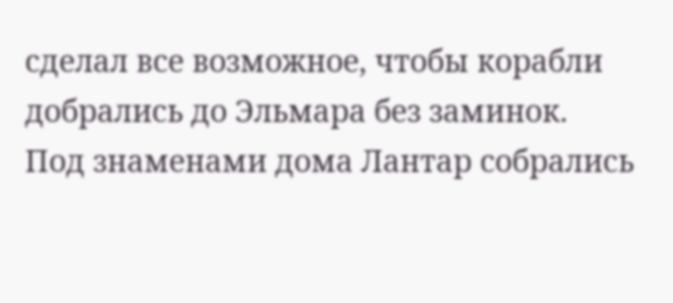сделал все возможное, чтобы корабли добрались до Эльмара без заминок.
Под знаменами дома Лантар собрались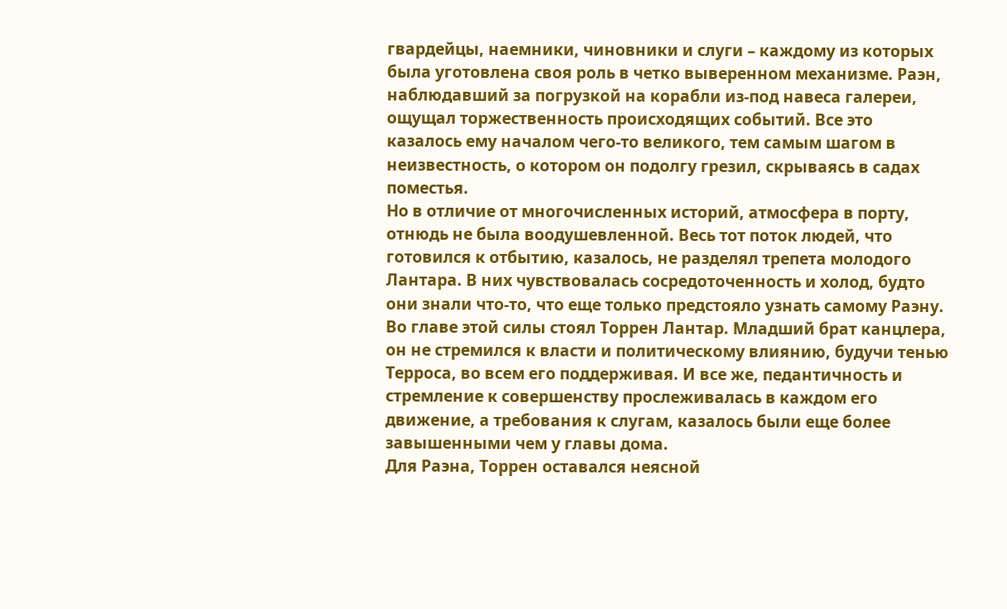гвардейцы, наемники, чиновники и слуги – каждому из которых была уготовлена своя роль в четко выверенном механизме. Раэн, наблюдавший за погрузкой на корабли из-под навеса галереи, ощущал торжественность происходящих событий. Все это казалось ему началом чего-то великого, тем самым шагом в неизвестность, о котором он подолгу грезил, скрываясь в садах поместья.
Но в отличие от многочисленных историй, атмосфера в порту, отнюдь не была воодушевленной. Весь тот поток людей, что готовился к отбытию, казалось, не разделял трепета молодого Лантара. В них чувствовалась сосредоточенность и холод, будто они знали что-то, что еще только предстояло узнать самому Раэну.
Во главе этой силы стоял Торрен Лантар. Младший брат канцлера, он не стремился к власти и политическому влиянию, будучи тенью Терроса, во всем его поддерживая. И все же, педантичность и стремление к совершенству прослеживалась в каждом его движение, а требования к слугам, казалось были еще более завышенными чем у главы дома.
Для Раэна, Торрен оставался неясной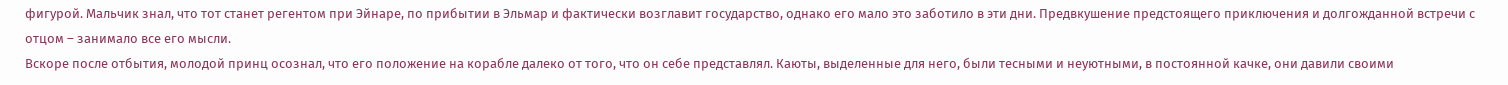фигурой. Мальчик знал, что тот станет регентом при Эйнаре, по прибытии в Эльмар и фактически возглавит государство, однако его мало это заботило в эти дни. Предвкушение предстоящего приключения и долгожданной встречи с отцом – занимало все его мысли.
Вскоре после отбытия, молодой принц осознал, что его положение на корабле далеко от того, что он себе представлял. Каюты, выделенные для него, были тесными и неуютными, в постоянной качке, они давили своими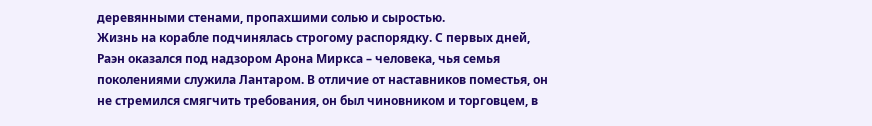деревянными стенами, пропахшими солью и сыростью.
Жизнь на корабле подчинялась строгому распорядку. С первых дней, Раэн оказался под надзором Арона Миркса – человека, чья семья поколениями служила Лантаром. В отличие от наставников поместья, он не стремился смягчить требования, он был чиновником и торговцем, в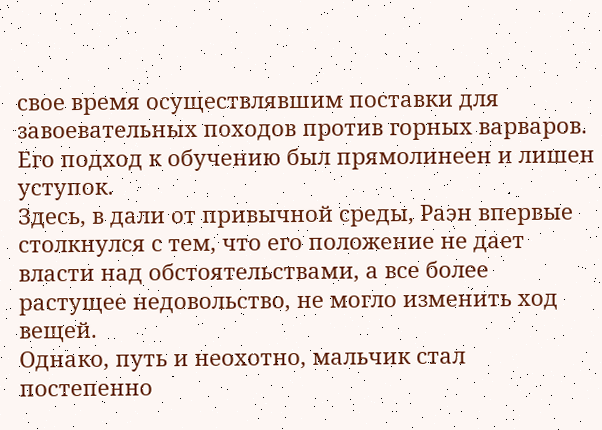свое время осуществлявшим поставки для завоевательных походов против горных варваров. Его подход к обучению был прямолинеен и лишен уступок.
Здесь, в дали от привычной среды, Раэн впервые столкнулся с тем, что его положение не дает власти над обстоятельствами, а все более растущее недовольство, не могло изменить ход вещей.
Однако, путь и неохотно, мальчик стал постепенно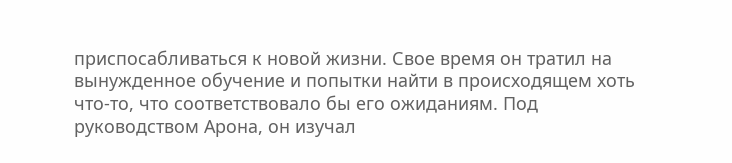приспосабливаться к новой жизни. Свое время он тратил на вынужденное обучение и попытки найти в происходящем хоть что-то, что соответствовало бы его ожиданиям. Под руководством Арона, он изучал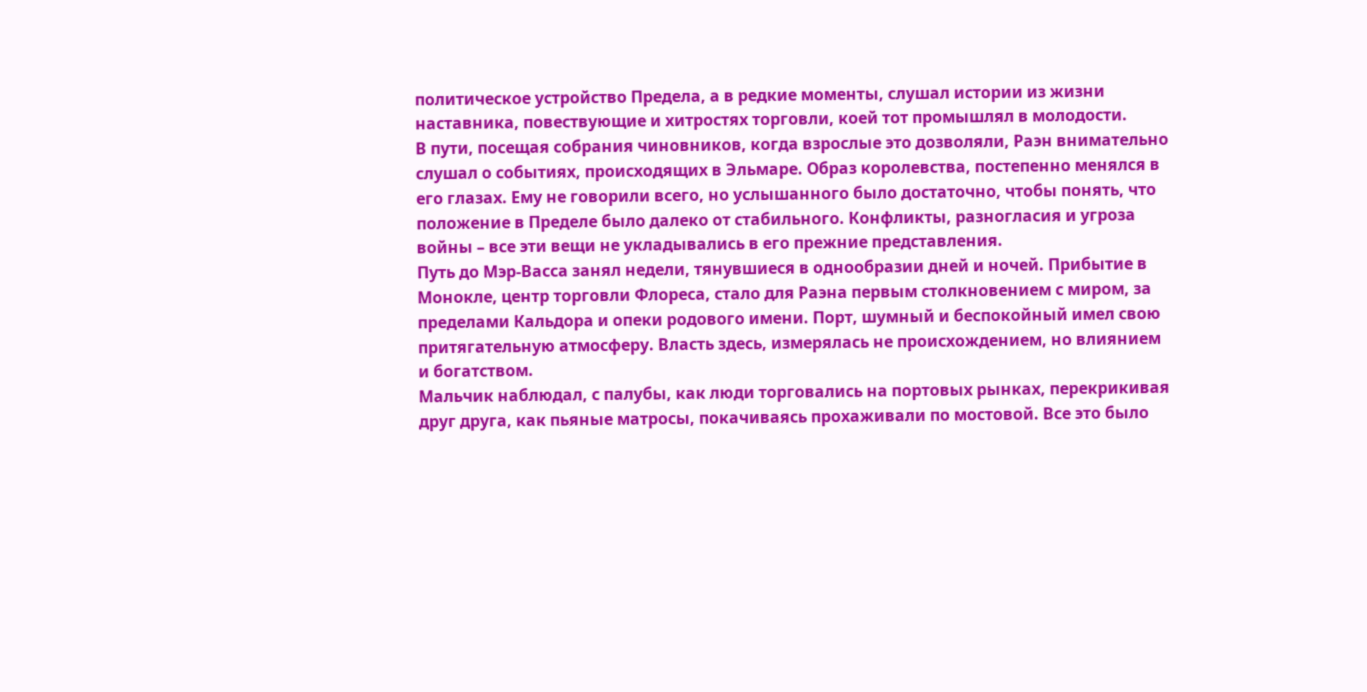политическое устройство Предела, а в редкие моменты, слушал истории из жизни наставника, повествующие и хитростях торговли, коей тот промышлял в молодости.
В пути, посещая собрания чиновников, когда взрослые это дозволяли, Раэн внимательно слушал о событиях, происходящих в Эльмаре. Образ королевства, постепенно менялся в его глазах. Ему не говорили всего, но услышанного было достаточно, чтобы понять, что положение в Пределе было далеко от стабильного. Конфликты, разногласия и угроза войны – все эти вещи не укладывались в его прежние представления.
Путь до Мэр-Васса занял недели, тянувшиеся в однообразии дней и ночей. Прибытие в Монокле, центр торговли Флореса, стало для Раэна первым столкновением с миром, за пределами Кальдора и опеки родового имени. Порт, шумный и беспокойный имел свою притягательную атмосферу. Власть здесь, измерялась не происхождением, но влиянием и богатством.
Мальчик наблюдал, с палубы, как люди торговались на портовых рынках, перекрикивая друг друга, как пьяные матросы, покачиваясь прохаживали по мостовой. Все это было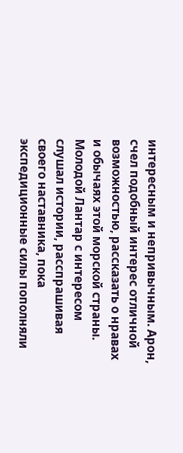интересным и непривычным. Арон, счел подобный интерес отличной возможностью, рассказать о нравах и обычаях этой морской страны.
Молодой Лантар с интересом слушал истории, расспрашивая своего наставника, пока экспедиционные силы пополняли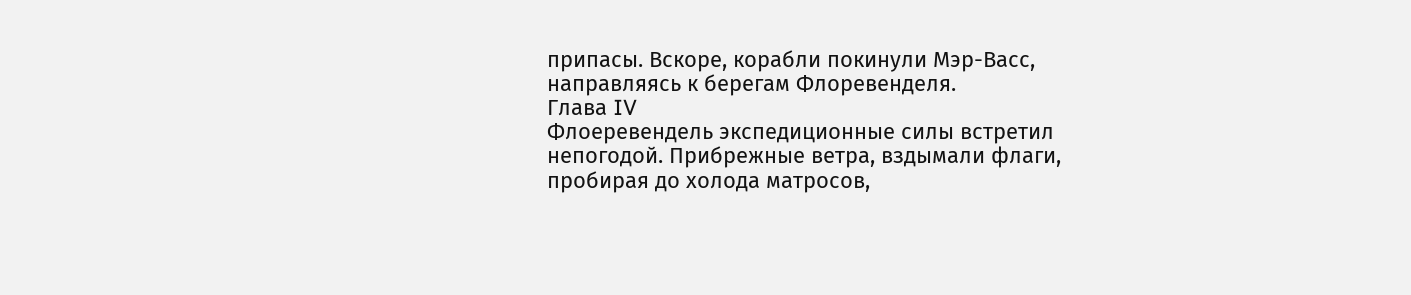припасы. Вскоре, корабли покинули Мэр-Васс, направляясь к берегам Флоревенделя.
Глава IV
Флоеревендель экспедиционные силы встретил непогодой. Прибрежные ветра, вздымали флаги, пробирая до холода матросов,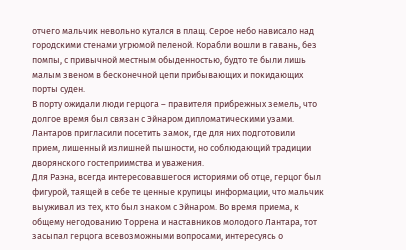отчего мальчик невольно кутался в плащ. Серое небо нависало над городскими стенами угрюмой пеленой. Корабли вошли в гавань, без помпы, с привычной местным обыденностью, будто те были лишь малым звеном в бесконечной цепи прибывающих и покидающих порты суден.
В порту ожидали люди герцога – правителя прибрежных земель, что долгое время был связан с Эйнаром дипломатическими узами. Лантаров пригласили посетить замок, где для них подготовили прием, лишенный излишней пышности, но соблюдающий традиции дворянского гостеприимства и уважения.
Для Раэна, всегда интересовавшегося историями об отце, герцог был фигурой, таящей в себе те ценные крупицы информации, что мальчик выуживал из тех, кто был знаком с Эйнаром. Во время приема, к общему негодованию Торрена и наставников молодого Лантара, тот засыпал герцога всевозможными вопросами, интересуясь о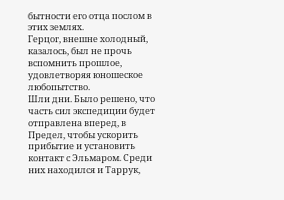бытности его отца послом в этих землях.
Герцог, внешне холодный, казалось, был не прочь вспомнить прошлое, удовлетворяя юношеское любопытство.
Шли дни. Было решено, что часть сил экспедиции будет отправлена вперед, в Предел, чтобы ускорить прибытие и установить контакт с Эльмаром. Среди них находился и Таррук,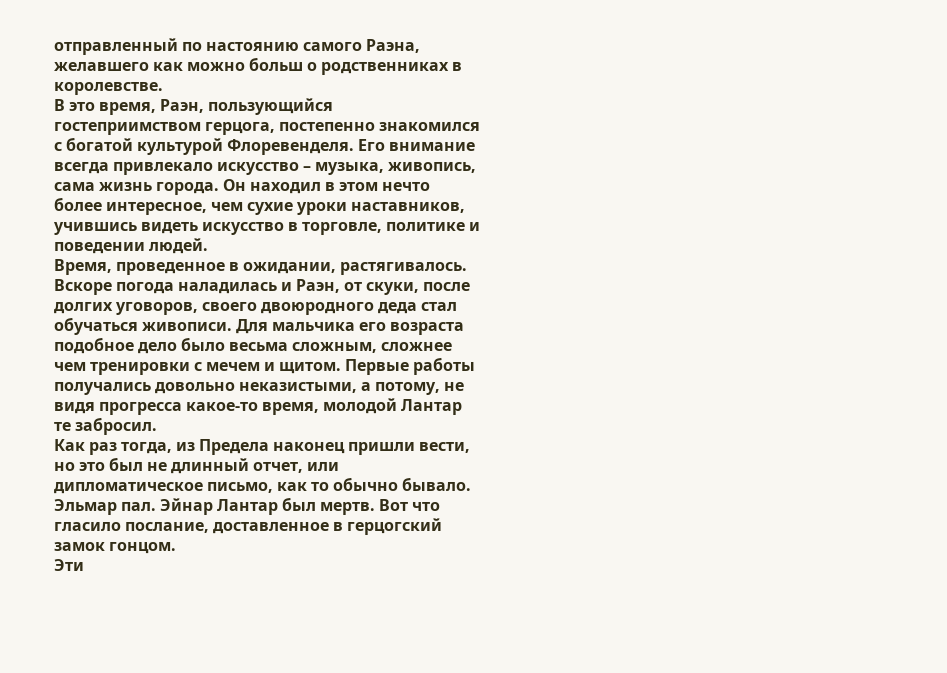отправленный по настоянию самого Раэна, желавшего как можно больш о родственниках в королевстве.
В это время, Раэн, пользующийся гостеприимством герцога, постепенно знакомился с богатой культурой Флоревенделя. Его внимание всегда привлекало искусство – музыка, живопись, сама жизнь города. Он находил в этом нечто более интересное, чем сухие уроки наставников, учившись видеть искусство в торговле, политике и поведении людей.
Время, проведенное в ожидании, растягивалось. Вскоре погода наладилась и Раэн, от скуки, после долгих уговоров, своего двоюродного деда стал обучаться живописи. Для мальчика его возраста подобное дело было весьма сложным, сложнее чем тренировки с мечем и щитом. Первые работы получались довольно неказистыми, а потому, не видя прогресса какое-то время, молодой Лантар те забросил.
Как раз тогда, из Предела наконец пришли вести, но это был не длинный отчет, или дипломатическое письмо, как то обычно бывало. Эльмар пал. Эйнар Лантар был мертв. Вот что гласило послание, доставленное в герцогский замок гонцом.
Эти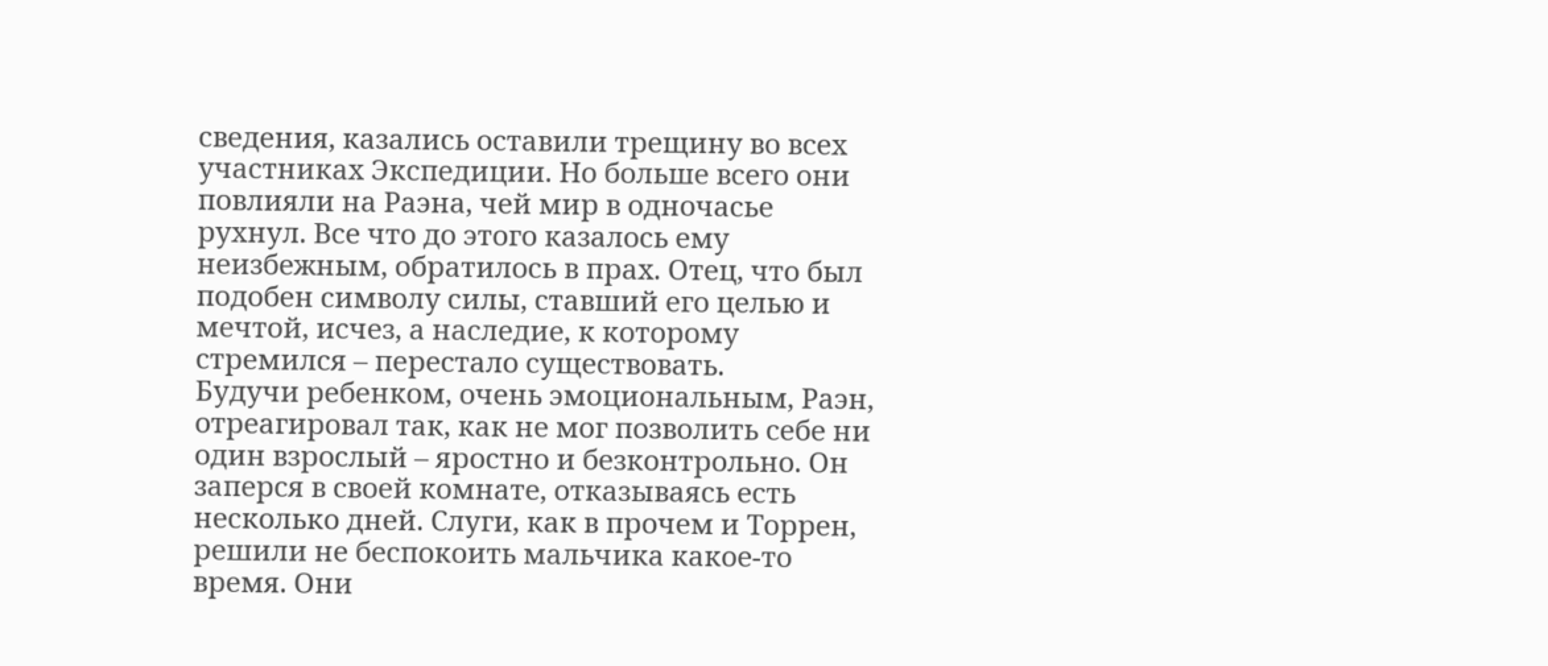сведения, казались оставили трещину во всех участниках Экспедиции. Но больше всего они повлияли на Раэна, чей мир в одночасье рухнул. Все что до этого казалось ему неизбежным, обратилось в прах. Отец, что был подобен символу силы, ставший его целью и мечтой, исчез, а наследие, к которому стремился – перестало существовать.
Будучи ребенком, очень эмоциональным, Раэн, отреагировал так, как не мог позволить себе ни один взрослый – яростно и безконтрольно. Он заперся в своей комнате, отказываясь есть несколько дней. Слуги, как в прочем и Торрен, решили не беспокоить мальчика какое-то время. Они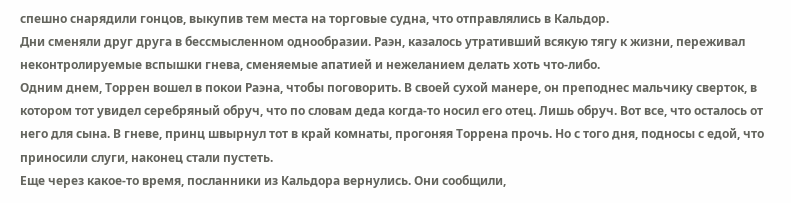спешно снарядили гонцов, выкупив тем места на торговые судна, что отправлялись в Кальдор.
Дни сменяли друг друга в бессмысленном однообразии. Раэн, казалось утративший всякую тягу к жизни, переживал неконтролируемые вспышки гнева, сменяемые апатией и нежеланием делать хоть что-либо.
Одним днем, Торрен вошел в покои Раэна, чтобы поговорить. В своей сухой манере, он преподнес мальчику сверток, в котором тот увидел серебряный обруч, что по словам деда когда-то носил его отец. Лишь обруч. Вот все, что осталось от него для сына. В гневе, принц швырнул тот в край комнаты, прогоняя Торрена прочь. Но с того дня, подносы с едой, что приносили слуги, наконец стали пустеть.
Еще через какое-то время, посланники из Кальдора вернулись. Они сообщили,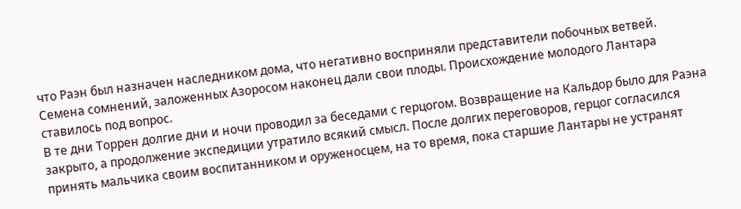что Раэн был назначен наследником дома, что негативно восприняли представители побочных ветвей. Семена сомнений, заложенных Азоросом наконец дали свои плоды. Происхождение молодого Лантара ставилось под вопрос.
В те дни Торрен долгие дни и ночи проводил за беседами с герцогом. Возвращение на Кальдор было для Раэна закрыто, а продолжение экспедиции утратило всякий смысл. После долгих переговоров, герцог согласился принять мальчика своим воспитанником и оруженосцем, на то время, пока старшие Лантары не устранят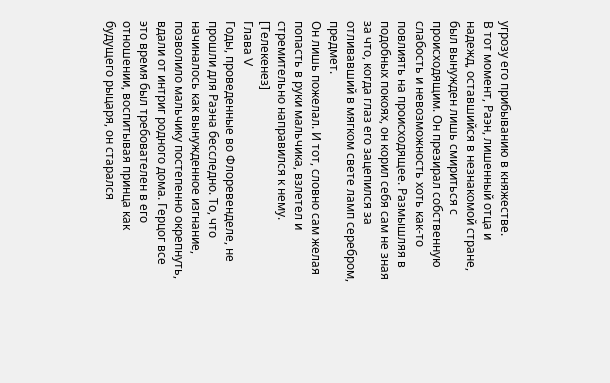угрозу его прибыванию в княжестве.
В тот момент, Раэн, лишенный отца и надежд, оставшийся в незнакомой стране, был вынужден лишь смириться с происходящим. Он презирал собственную слабость и невозможность хоть как-то повлиять на происходящее. Размышляя в подобных покоях, он корил себя сам не зная за что, когда глаз его зацепился за отливавший в мягком свете ламп серебром, предмет.
Он лишь пожелал. И тот, словно сам желая попасть в руки мальчика, взлетел и стремительно направился к нему. [Телекенез]
Глава V
Годы, проведенные во Флоревенделе, не прошли для Раэна бесследно. То, что начиналось как вынужденное изгнание, позволило мальчику постепенно окрепнуть, вдали от интриг родного дома. Герцог все это время был требователен в его отношении, воспитывая принца как будущего рыцаря, он старался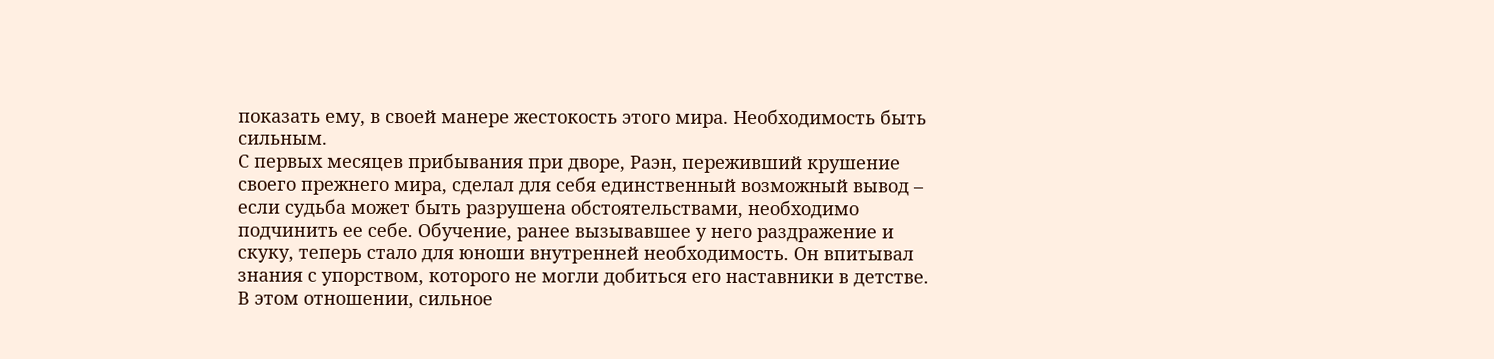показать ему, в своей манере жестокость этого мира. Необходимость быть сильным.
С первых месяцев прибывания при дворе, Раэн, переживший крушение своего прежнего мира, сделал для себя единственный возможный вывод – если судьба может быть разрушена обстоятельствами, необходимо подчинить ее себе. Обучение, ранее вызывавшее у него раздражение и скуку, теперь стало для юноши внутренней необходимость. Он впитывал знания с упорством, которого не могли добиться его наставники в детстве.
В этом отношении, сильное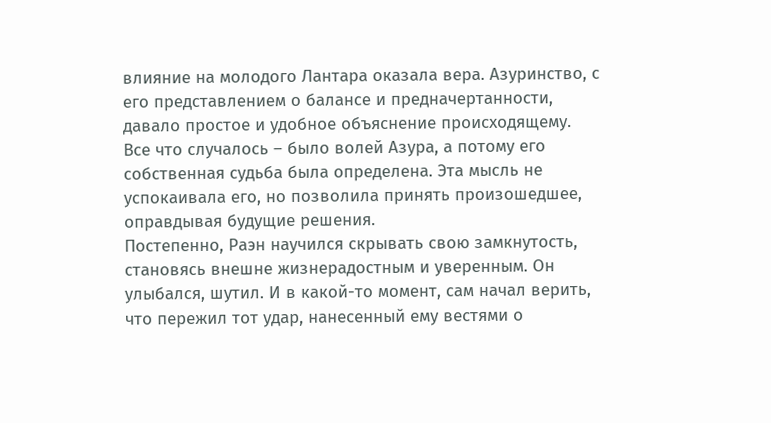влияние на молодого Лантара оказала вера. Азуринство, с его представлением о балансе и предначертанности, давало простое и удобное объяснение происходящему. Все что случалось – было волей Азура, а потому его собственная судьба была определена. Эта мысль не успокаивала его, но позволила принять произошедшее, оправдывая будущие решения.
Постепенно, Раэн научился скрывать свою замкнутость, становясь внешне жизнерадостным и уверенным. Он улыбался, шутил. И в какой-то момент, сам начал верить, что пережил тот удар, нанесенный ему вестями о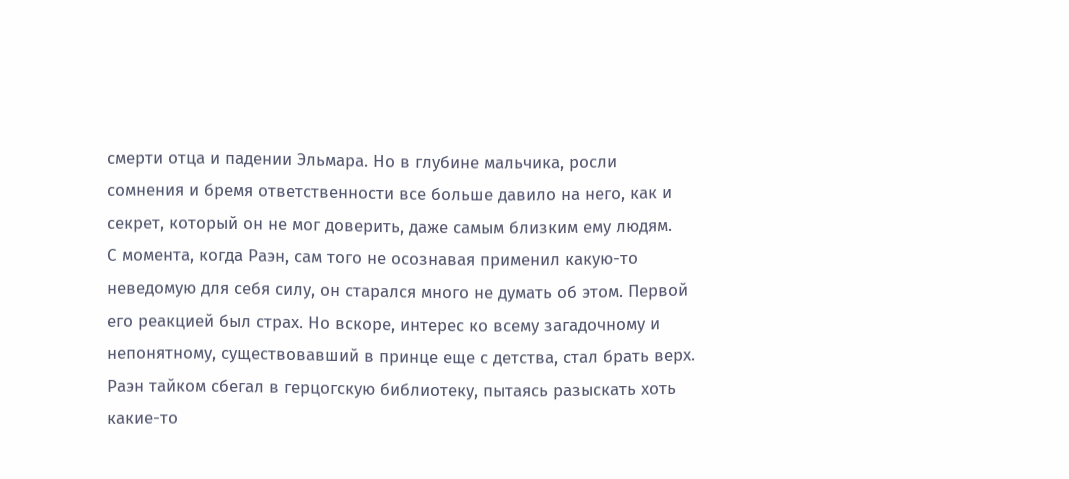смерти отца и падении Эльмара. Но в глубине мальчика, росли сомнения и бремя ответственности все больше давило на него, как и секрет, который он не мог доверить, даже самым близким ему людям.
С момента, когда Раэн, сам того не осознавая применил какую-то неведомую для себя силу, он старался много не думать об этом. Первой его реакцией был страх. Но вскоре, интерес ко всему загадочному и непонятному, существовавший в принце еще с детства, стал брать верх.
Раэн тайком сбегал в герцогскую библиотеку, пытаясь разыскать хоть какие-то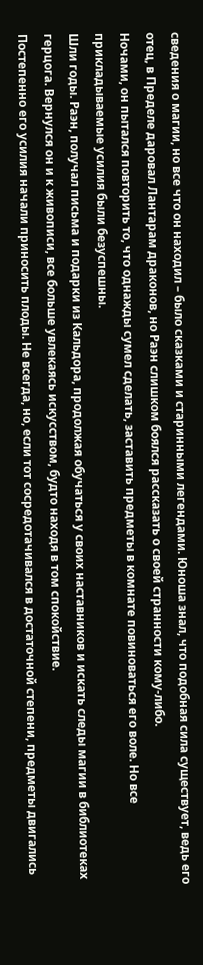сведения о магии, но все что он находил – было сказками и старинными легендами. Юноша знал, что подобная сила существует, ведь его отец, в Пределе даровал Лантарам драконов, но Раэн слишком боялся рассказать о своей странности кому-либо.
Ночами, он пытался повторить то, что однажды сумел сделать, заставить предметы в комнате повиноваться его воле. Но все прикладываемые усилия были безуспешны.
Шли годы. Раэн, получал письма и подарки из Кальдора, продолжая обучаться у своих наставников и искать следы магии в библиотеках герцога. Вернулся он и к живописи, все больше увлекаясь искусством, будто находя в том спокойствие.
Постепенно его усилия начали приносить плоды. Не всегда, но, если тот сосредотачивался в достаточной степени, предметы двигались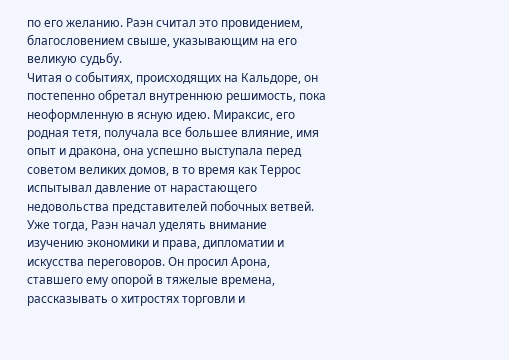по его желанию. Раэн считал это провидением, благословением свыше, указывающим на его великую судьбу.
Читая о событиях, происходящих на Кальдоре, он постепенно обретал внутреннюю решимость, пока неоформленную в ясную идею. Мираксис, его родная тетя, получала все большее влияние, имя опыт и дракона, она успешно выступала перед советом великих домов, в то время как Террос испытывал давление от нарастающего недовольства представителей побочных ветвей.
Уже тогда, Раэн начал уделять внимание изучению экономики и права, дипломатии и искусства переговоров. Он просил Арона, ставшего ему опорой в тяжелые времена, рассказывать о хитростях торговли и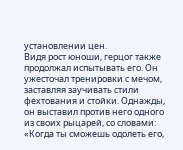установлении цен.
Видя рост юноши, герцог также продолжал испытывать его. Он ужесточал тренировки с мечом, заставляя заучивать стили фехтования и стойки. Однажды, он выставил против него одного из своих рыцарей, со словами: «Когда ты сможешь одолеть его,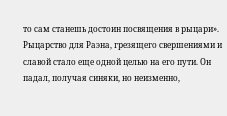то сам станешь достоин посвящения в рыцари».
Рыцарство для Раэна, грезящего свершениями и славой стало еще одной целью на его пути. Он падал, получая синяки, но неизменно,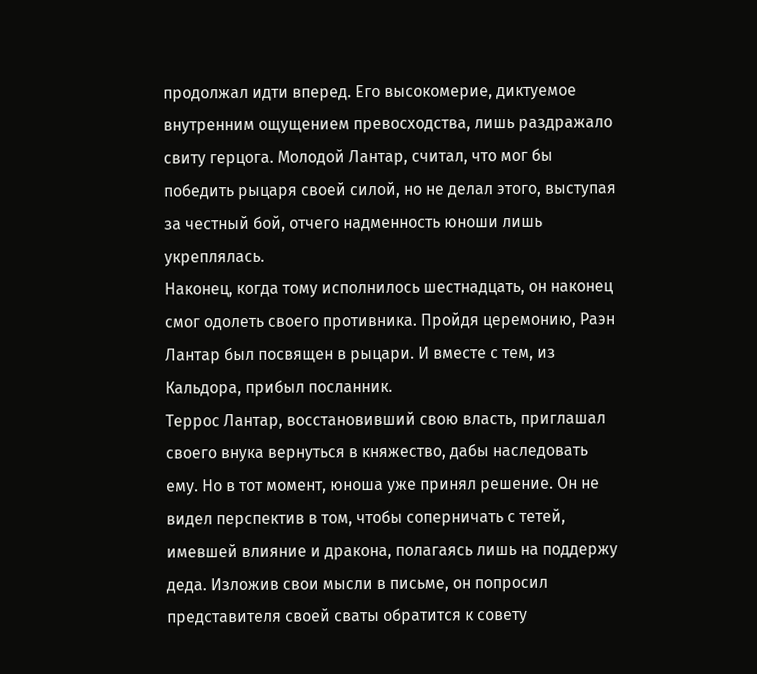продолжал идти вперед. Его высокомерие, диктуемое внутренним ощущением превосходства, лишь раздражало свиту герцога. Молодой Лантар, считал, что мог бы победить рыцаря своей силой, но не делал этого, выступая за честный бой, отчего надменность юноши лишь укреплялась.
Наконец, когда тому исполнилось шестнадцать, он наконец смог одолеть своего противника. Пройдя церемонию, Раэн Лантар был посвящен в рыцари. И вместе с тем, из Кальдора, прибыл посланник.
Террос Лантар, восстановивший свою власть, приглашал своего внука вернуться в княжество, дабы наследовать ему. Но в тот момент, юноша уже принял решение. Он не видел перспектив в том, чтобы соперничать с тетей, имевшей влияние и дракона, полагаясь лишь на поддержу деда. Изложив свои мысли в письме, он попросил представителя своей сваты обратится к совету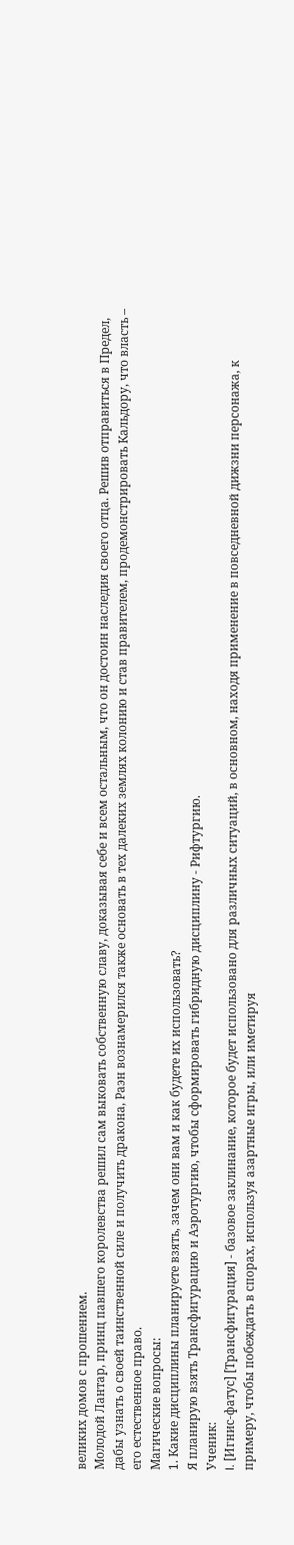великих домов с прошением.
Молодой Лантар, принц павшего королевства решил сам выковать собственную славу, доказывая себе и всем остальным, что он достоин наследия своего отца. Решив отправиться в Предел, дабы узнать о своей таинственной силе и получить дракона, Раэн вознамерился также основать в тех далеких землях колонию и став правителем, продемонстрировать Кальдору, что власть – его естественное право.
Магические вопросы:
1. Какие дисциплины планируете взять, зачем они вам и как будете их использовать?
Я планирую взять Трансфигурацию и Аэротургию, чтобы сформировать гибридную дисциплину - Рифтургию.
Ученик:
I. [Игнис-фатус] [Трансфигурация] - базовое заклинание, которое будет использовано для различных ситуаций, в основном, находя применение в повседневной дижзни персонажа, к примеру, чтобы побеждать в спорах, используя азартные игры, или иметируя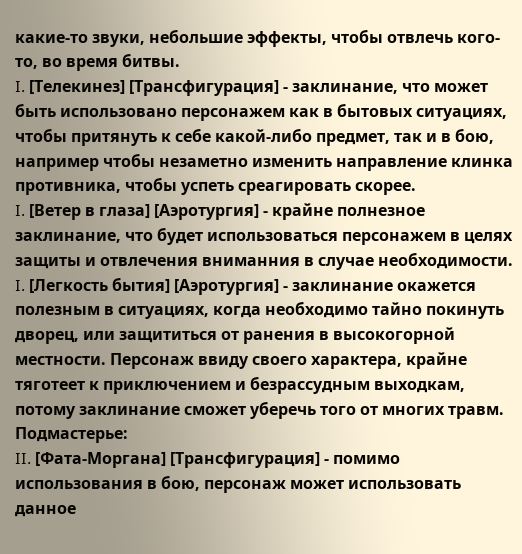какие-то звуки, небольшие эффекты, чтобы отвлечь кого-то, во время битвы.
I. [Телекинез] [Трансфигурация] - заклинание, что может быть использовано персонажем как в бытовых ситуациях, чтобы притянуть к себе какой-либо предмет, так и в бою, например чтобы незаметно изменить направление клинка противника, чтобы успеть среагировать скорее.
I. [Ветер в глаза] [Аэротургия] - крайне полнезное заклинание, что будет использоваться персонажем в целях защиты и отвлечения вниманния в случае необходимости.
I. [Легкость бытия] [Аэротургия] - заклинание окажется полезным в ситуациях, когда необходимо тайно покинуть дворец, или защититься от ранения в высокогорной местности. Персонаж ввиду своего характера, крайне тяготеет к приключением и безрассудным выходкам, потому заклинание сможет уберечь того от многих травм.
Подмастерье:
II. [Фата-Моргана] [Трансфигурация] - помимо использования в бою, персонаж может использовать данное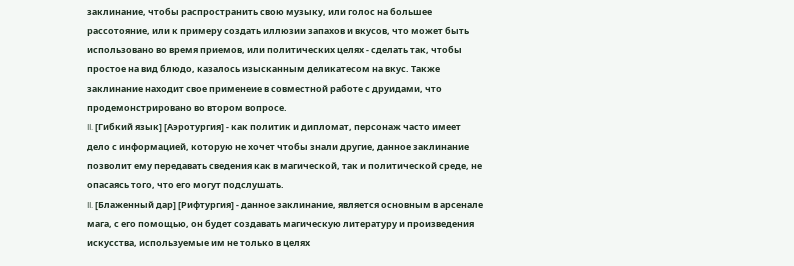заклинание, чтобы распространить свою музыку, или голос на большее рассотояние, или к примеру создать иллюзии запахов и вкусов, что может быть использовано во время приемов, или политических целях - сделать так, чтобы простое на вид блюдо, казалось изысканным деликатесом на вкус. Также заклинание находит свое применеие в совместной работе с друидами, что продемонстрировано во втором вопросе.
II. [Гибкий язык] [Аэротургия] - как политик и дипломат, персонаж часто имеет дело с информацией, которую не хочет чтобы знали другие, данное заклинание позволит ему передавать сведения как в магической, так и политической среде, не опасаясь того, что его могут подслушать.
II. [Блаженный дар] [Рифтургия] - данное заклинание, является основным в арсенале мага, с его помощью, он будет создавать магическую литературу и произведения искусства, используемые им не только в целях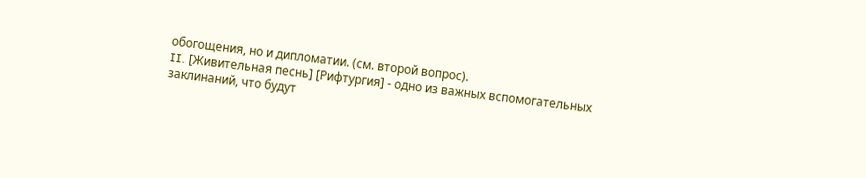обогощения, но и дипломатии. (см. второй вопрос).
II. [Живительная песнь] [Рифтургия] - одно из важных вспомогательных заклинаний, что будут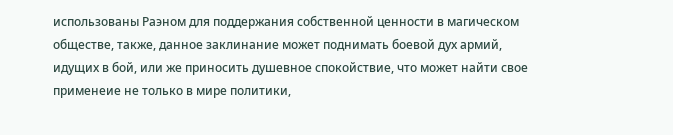использованы Раэном для поддержания собственной ценности в магическом обществе, также, данное заклинание может поднимать боевой дух армий, идущих в бой, или же приносить душевное спокойствие, что может найти свое применеие не только в мире политики,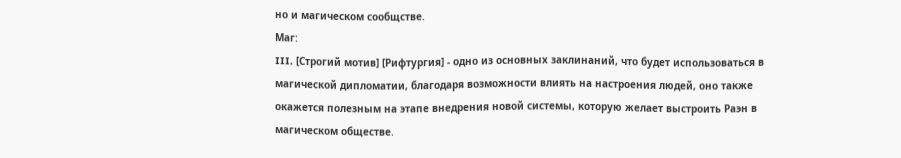но и магическом сообщстве.
Маг:
III. [Строгий мотив] [Рифтургия] - одно из основных заклинаний, что будет использоваться в магической дипломатии, благодаря возможности влиять на настроения людей, оно также окажется полезным на этапе внедрения новой системы, которую желает выстроить Раэн в магическом обществе.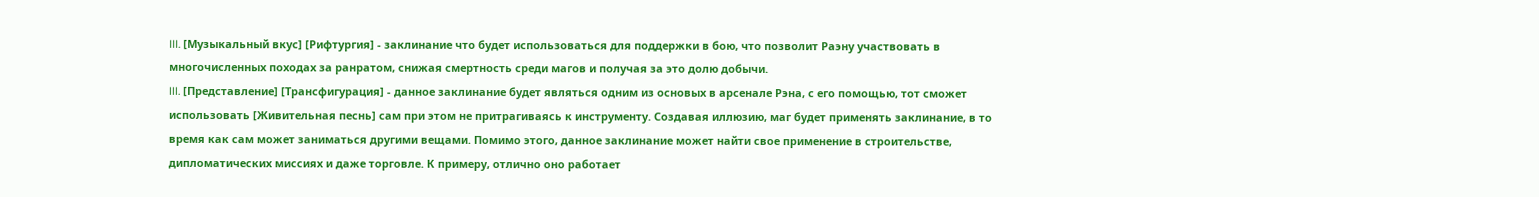III. [Музыкальный вкус] [Рифтургия] - заклинание что будет использоваться для поддержки в бою, что позволит Раэну участвовать в многочисленных походах за ранратом, снижая смертность среди магов и получая за это долю добычи.
III. [Представление] [Трансфигурация] - данное заклинание будет являться одним из основых в арсенале Рэна, с его помощью, тот сможет использовать [Живительная песнь] сам при этом не притрагиваясь к инструменту. Создавая иллюзию, маг будет применять заклинание, в то время как сам может заниматься другими вещами. Помимо этого, данное заклинание может найти свое применение в строительстве, дипломатических миссиях и даже торговле. К примеру, отлично оно работает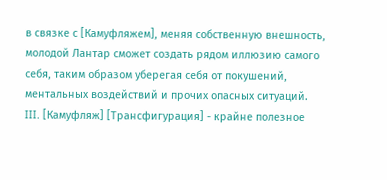в связке с [Камуфляжем], меняя собственную внешность, молодой Лантар сможет создать рядом иллюзию самого себя, таким образом уберегая себя от покушений, ментальных воздействий и прочих опасных ситуаций.
III. [Камуфляж] [Трансфигурация] - крайне полезное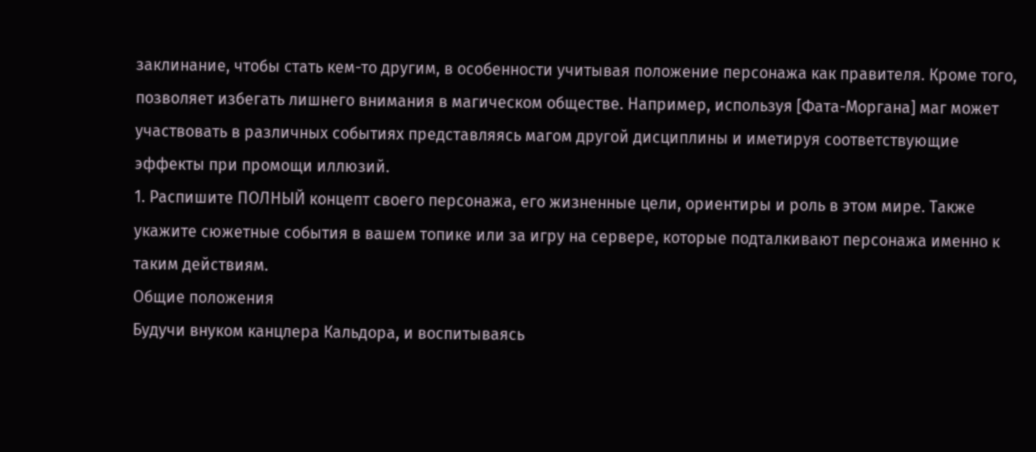заклинание, чтобы стать кем-то другим, в особенности учитывая положение персонажа как правителя. Кроме того, позволяет избегать лишнего внимания в магическом обществе. Например, используя [Фата-Моргана] маг может участвовать в различных событиях представляясь магом другой дисциплины и иметируя соответствующие эффекты при промощи иллюзий.
1. Распишите ПОЛНЫЙ концепт своего персонажа, его жизненные цели, ориентиры и роль в этом мире. Также укажите сюжетные события в вашем топике или за игру на сервере, которые подталкивают персонажа именно к таким действиям.
Общие положения
Будучи внуком канцлера Кальдора, и воспитываясь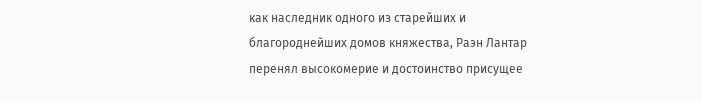как наследник одного из старейших и благороднейших домов княжества, Раэн Лантар перенял высокомерие и достоинство присущее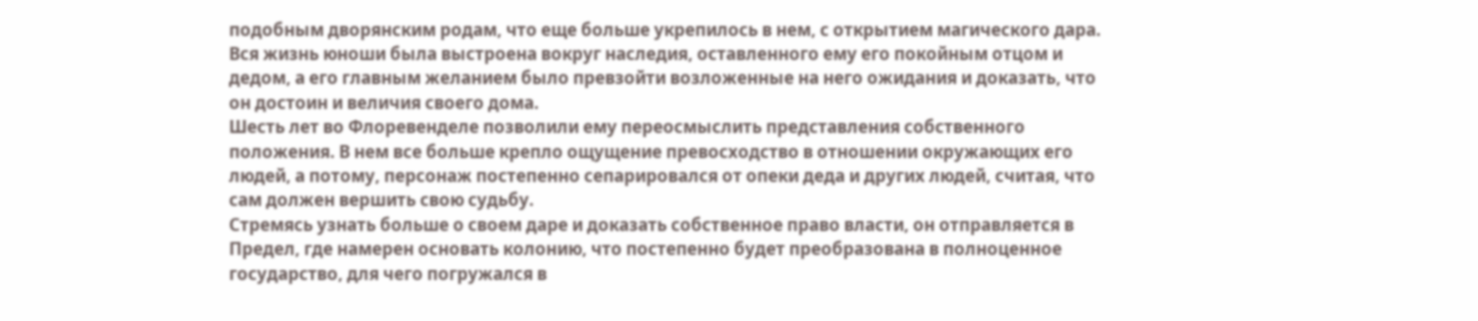подобным дворянским родам, что еще больше укрепилось в нем, с открытием магического дара. Вся жизнь юноши была выстроена вокруг наследия, оставленного ему его покойным отцом и дедом, а его главным желанием было превзойти возложенные на него ожидания и доказать, что он достоин и величия своего дома.
Шесть лет во Флоревенделе позволили ему переосмыслить представления собственного положения. В нем все больше крепло ощущение превосходство в отношении окружающих его людей, а потому, персонаж постепенно сепарировался от опеки деда и других людей, считая, что сам должен вершить свою судьбу.
Стремясь узнать больше о своем даре и доказать собственное право власти, он отправляется в Предел, где намерен основать колонию, что постепенно будет преобразована в полноценное государство, для чего погружался в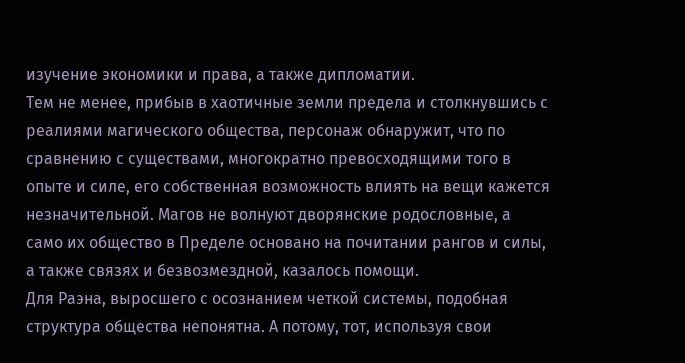изучение экономики и права, а также дипломатии.
Тем не менее, прибыв в хаотичные земли предела и столкнувшись с реалиями магического общества, персонаж обнаружит, что по сравнению с существами, многократно превосходящими того в опыте и силе, его собственная возможность влиять на вещи кажется незначительной. Магов не волнуют дворянские родословные, а само их общество в Пределе основано на почитании рангов и силы, а также связях и безвозмездной, казалось помощи.
Для Раэна, выросшего с осознанием четкой системы, подобная структура общества непонятна. А потому, тот, используя свои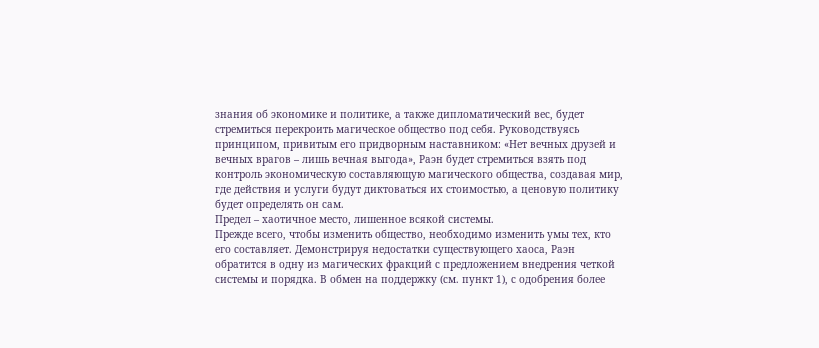знания об экономике и политике, а также дипломатический вес, будет стремиться перекроить магическое общество под себя. Руководствуясь принципом, привитым его придворным наставником: «Нет вечных друзей и вечных врагов – лишь вечная выгода», Раэн будет стремиться взять под контроль экономическую составляющую магического общества, создавая мир, где действия и услуги будут диктоваться их стоимостью, а ценовую политику будет определять он сам.
Предел – хаотичное место, лишенное всякой системы.
Прежде всего, чтобы изменить общество, необходимо изменить умы тех, кто его составляет. Демонстрируя недостатки существующего хаоса, Раэн обратится в одну из магических фракций с предложением внедрения четкой системы и порядка. В обмен на поддержку (см. пункт 1), с одобрения более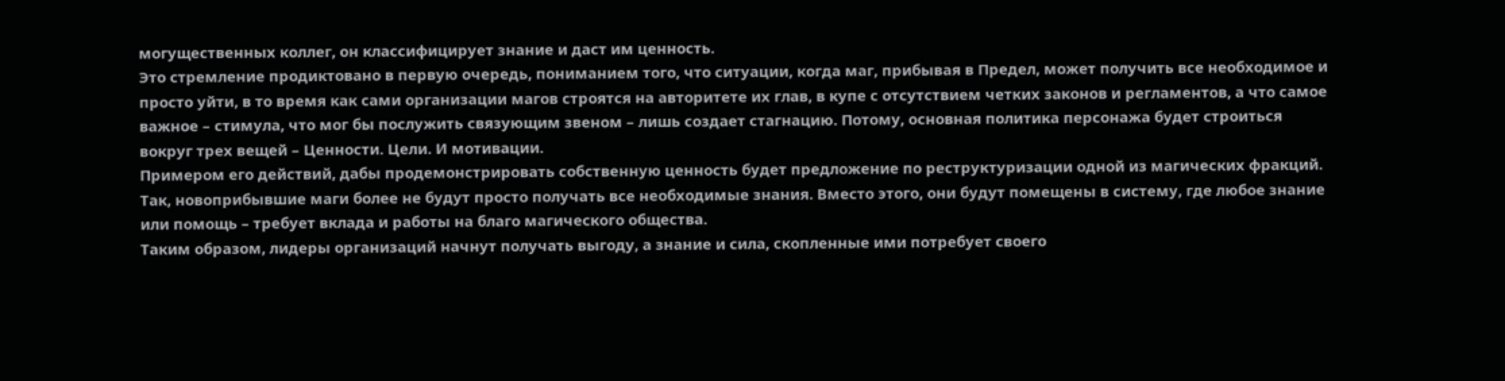могущественных коллег, он классифицирует знание и даст им ценность.
Это стремление продиктовано в первую очередь, пониманием того, что ситуации, когда маг, прибывая в Предел, может получить все необходимое и просто уйти, в то время как сами организации магов строятся на авторитете их глав, в купе с отсутствием четких законов и регламентов, а что самое важное – стимула, что мог бы послужить связующим звеном – лишь создает стагнацию. Потому, основная политика персонажа будет строиться вокруг трех вещей – Ценности. Цели. И мотивации.
Примером его действий, дабы продемонстрировать собственную ценность будет предложение по реструктуризации одной из магических фракций. Так, новоприбывшие маги более не будут просто получать все необходимые знания. Вместо этого, они будут помещены в систему, где любое знание или помощь – требует вклада и работы на благо магического общества.
Таким образом, лидеры организаций начнут получать выгоду, а знание и сила, скопленные ими потребует своего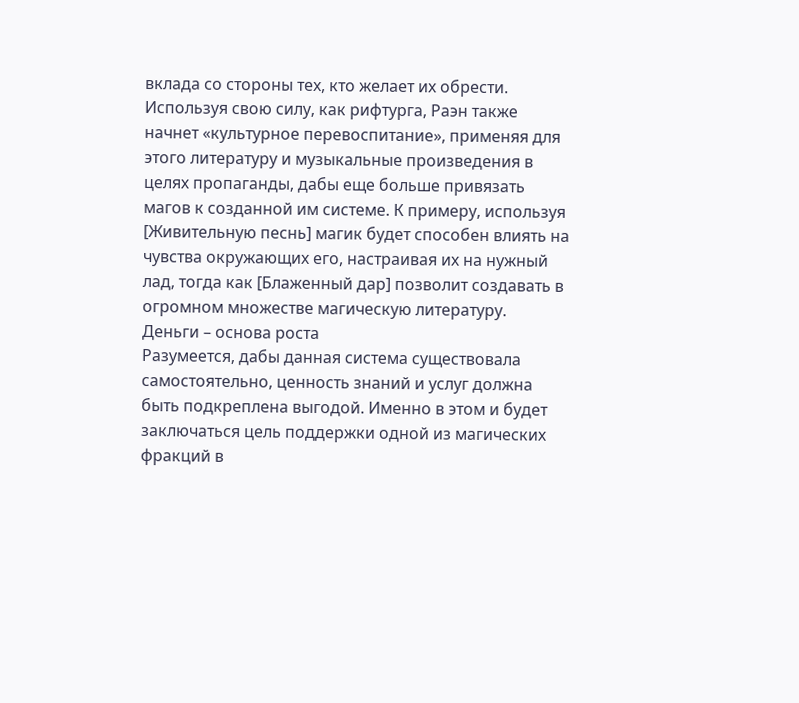вклада со стороны тех, кто желает их обрести.
Используя свою силу, как рифтурга, Раэн также начнет «культурное перевоспитание», применяя для этого литературу и музыкальные произведения в целях пропаганды, дабы еще больше привязать магов к созданной им системе. К примеру, используя [Живительную песнь] магик будет способен влиять на чувства окружающих его, настраивая их на нужный лад, тогда как [Блаженный дар] позволит создавать в огромном множестве магическую литературу.
Деньги – основа роста
Разумеется, дабы данная система существовала самостоятельно, ценность знаний и услуг должна быть подкреплена выгодой. Именно в этом и будет заключаться цель поддержки одной из магических фракций в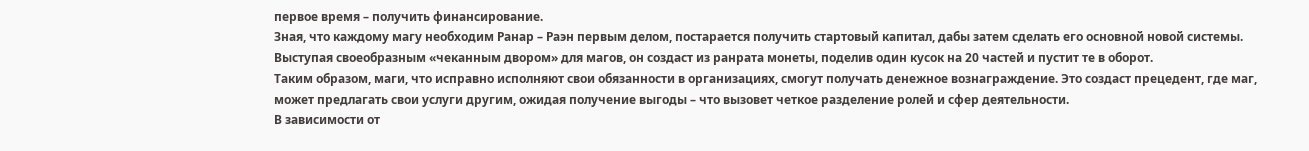первое время – получить финансирование.
Зная, что каждому магу необходим Ранар – Раэн первым делом, постарается получить стартовый капитал, дабы затем сделать его основной новой системы. Выступая своеобразным «чеканным двором» для магов, он создаст из ранрата монеты, поделив один кусок на 20 частей и пустит те в оборот.
Таким образом, маги, что исправно исполняют свои обязанности в организациях, смогут получать денежное вознаграждение. Это создаст прецедент, где маг, может предлагать свои услуги другим, ожидая получение выгоды – что вызовет четкое разделение ролей и сфер деятельности.
В зависимости от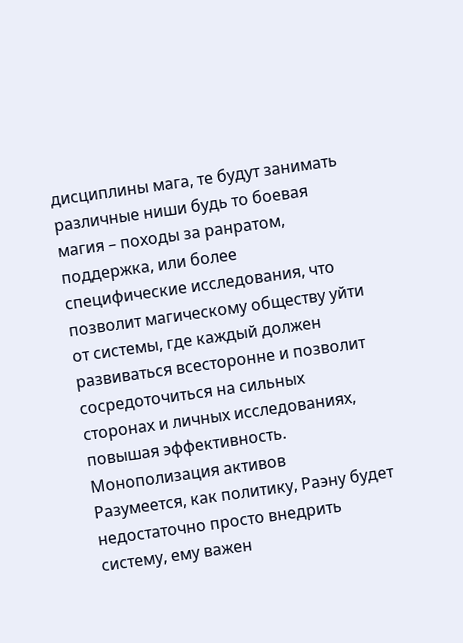дисциплины мага, те будут занимать различные ниши будь то боевая магия – походы за ранратом, поддержка, или более специфические исследования, что позволит магическому обществу уйти от системы, где каждый должен развиваться всесторонне и позволит сосредоточиться на сильных сторонах и личных исследованиях, повышая эффективность.
Монополизация активов
Разумеется, как политику, Раэну будет недостаточно просто внедрить систему, ему важен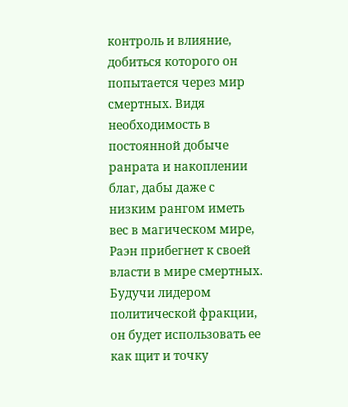контроль и влияние, добиться которого он попытается через мир смертных. Видя необходимость в постоянной добыче ранрата и накоплении благ, дабы даже с низким рангом иметь вес в магическом мире, Раэн прибегнет к своей власти в мире смертных.
Будучи лидером политической фракции, он будет использовать ее как щит и точку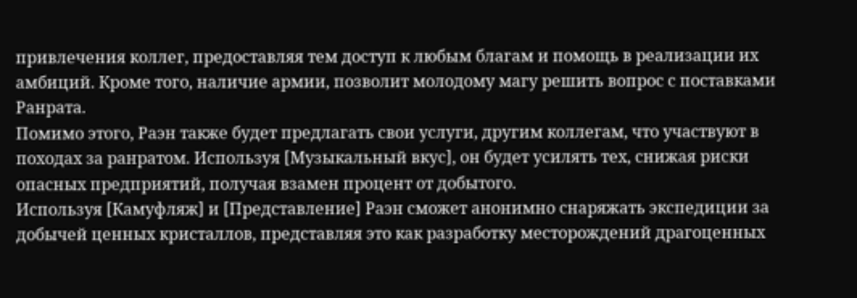привлечения коллег, предоставляя тем доступ к любым благам и помощь в реализации их амбиций. Кроме того, наличие армии, позволит молодому магу решить вопрос с поставками Ранрата.
Помимо этого, Раэн также будет предлагать свои услуги, другим коллегам, что участвуют в походах за ранратом. Используя [Музыкальный вкус], он будет усилять тех, снижая риски опасных предприятий, получая взамен процент от добытого.
Используя [Камуфляж] и [Представление] Раэн сможет анонимно снаряжать экспедиции за добычей ценных кристаллов, представляя это как разработку месторождений драгоценных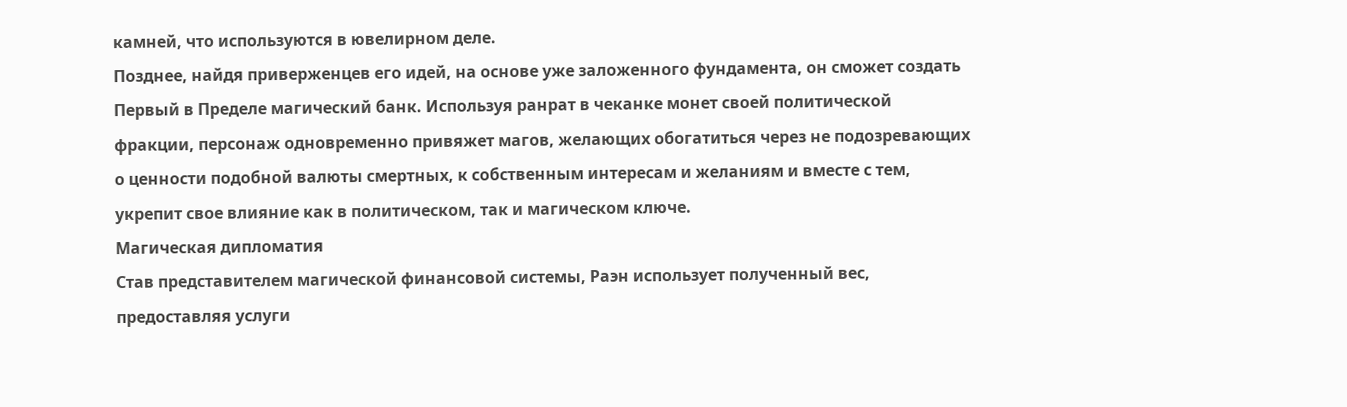камней, что используются в ювелирном деле.
Позднее, найдя приверженцев его идей, на основе уже заложенного фундамента, он сможет создать Первый в Пределе магический банк. Используя ранрат в чеканке монет своей политической фракции, персонаж одновременно привяжет магов, желающих обогатиться через не подозревающих о ценности подобной валюты смертных, к собственным интересам и желаниям и вместе с тем, укрепит свое влияние как в политическом, так и магическом ключе.
Магическая дипломатия
Став представителем магической финансовой системы, Раэн использует полученный вес, предоставляя услуги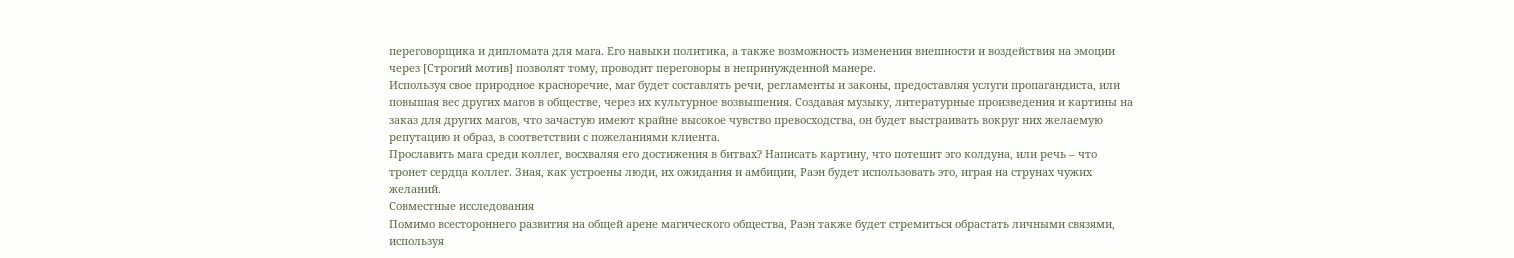переговорщика и дипломата для мага. Его навыки политика, а также возможность изменения внешности и воздействия на эмоции через [Строгий мотив] позволят тому, проводит переговоры в непринужденной манере.
Используя свое природное красноречие, маг будет составлять речи, регламенты и законы, предоставляя услуги пропагандиста, или повышая вес других магов в обществе, через их культурное возвышения. Создавая музыку, литературные произведения и картины на заказ для других магов, что зачастую имеют крайне высокое чувство превосходства, он будет выстраивать вокруг них желаемую репутацию и образ, в соответствии с пожеланиями клиента.
Прославить мага среди коллег, восхваляя его достижения в битвах? Написать картину, что потешит эго колдуна, или речь – что тронет сердца коллег. Зная, как устроены люди, их ожидания и амбиции, Раэн будет использовать это, играя на струнах чужих желаний.
Совместные исследования
Помимо всестороннего развития на общей арене магического общества, Раэн также будет стремиться обрастать личными связями, используя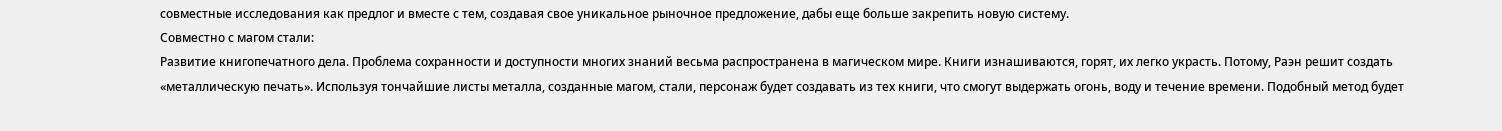совместные исследования как предлог и вместе с тем, создавая свое уникальное рыночное предложение, дабы еще больше закрепить новую систему.
Совместно с магом стали:
Развитие книгопечатного дела. Проблема сохранности и доступности многих знаний весьма распространена в магическом мире. Книги изнашиваются, горят, их легко украсть. Потому, Раэн решит создать «металлическую печать». Используя тончайшие листы металла, созданные магом, стали, персонаж будет создавать из тех книги, что смогут выдержать огонь, воду и течение времени. Подобный метод будет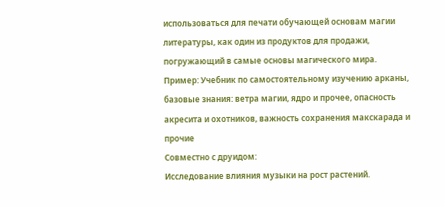использоваться для печати обучающей основам магии литературы, как один из продуктов для продажи, погружающий в самые основы магического мира.
Пример: Учебник по самостоятельному изучению арканы, базовые знания: ветра магии, ядро и прочее, опасность акресита и охотников, важность сохранения макскарада и прочие
Совместно с друидом:
Исследование влияния музыки на рост растений.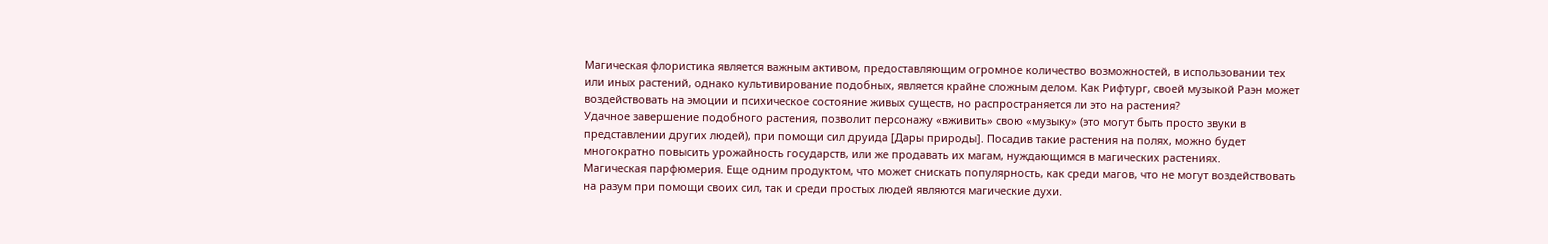Магическая флористика является важным активом, предоставляющим огромное количество возможностей, в использовании тех или иных растений, однако культивирование подобных, является крайне сложным делом. Как Рифтург, своей музыкой Раэн может воздействовать на эмоции и психическое состояние живых существ, но распространяется ли это на растения?
Удачное завершение подобного растения, позволит персонажу «вживить» свою «музыку» (это могут быть просто звуки в представлении других людей), при помощи сил друида [Дары природы]. Посадив такие растения на полях, можно будет многократно повысить урожайность государств, или же продавать их магам, нуждающимся в магических растениях.
Магическая парфюмерия. Еще одним продуктом, что может снискать популярность, как среди магов, что не могут воздействовать на разум при помощи своих сил, так и среди простых людей являются магические духи.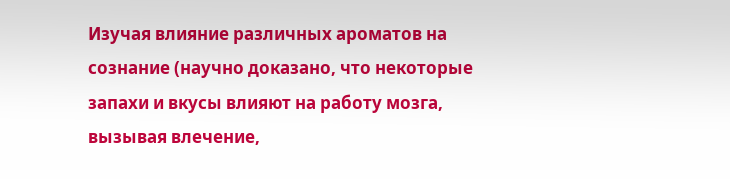Изучая влияние различных ароматов на сознание (научно доказано, что некоторые запахи и вкусы влияют на работу мозга, вызывая влечение,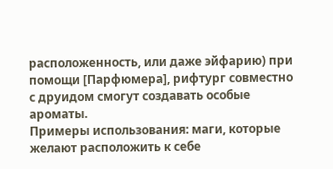расположенность, или даже эйфарию) при помощи [Парфюмера], рифтург совместно с друидом смогут создавать особые ароматы.
Примеры использования: маги, которые желают расположить к себе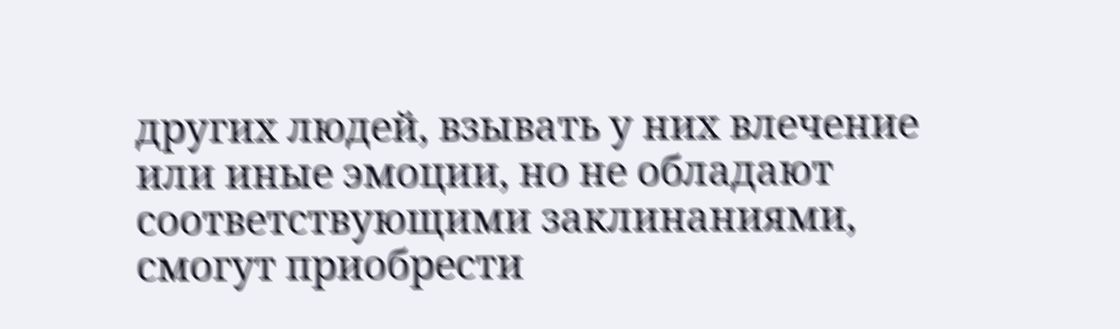других людей, взывать у них влечение или иные эмоции, но не обладают соответствующими заклинаниями, смогут приобрести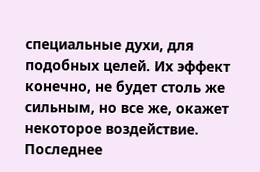специальные духи, для подобных целей. Их эффект конечно, не будет столь же сильным, но все же, окажет некоторое воздействие.
Последнее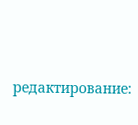редактирование: